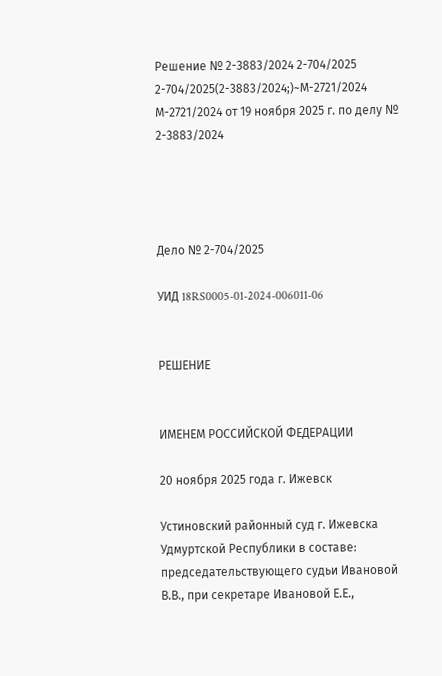Решение № 2-3883/2024 2-704/2025 2-704/2025(2-3883/2024;)~М-2721/2024 М-2721/2024 от 19 ноября 2025 г. по делу № 2-3883/2024




Дело № 2-704/2025

УИД 18RS0005-01-2024-006011-06


РЕШЕНИЕ


ИМЕНЕМ РОССИЙСКОЙ ФЕДЕРАЦИИ

20 ноября 2025 года г. Ижевск

Устиновский районный суд г. Ижевска Удмуртской Республики в составе: председательствующего судьи Ивановой В.В., при секретаре Ивановой Е.Е.,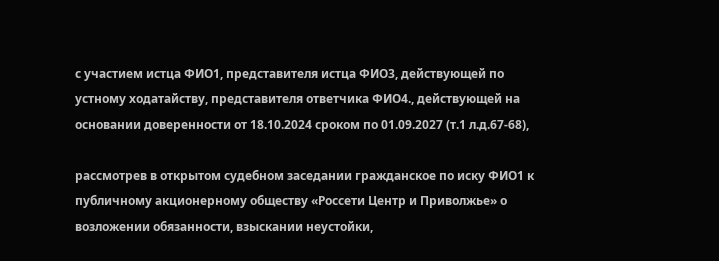с участием истца ФИО1, представителя истца ФИО3, действующей по устному ходатайству, представителя ответчика ФИО4., действующей на основании доверенности от 18.10.2024 сроком по 01.09.2027 (т.1 л.д.67-68),

рассмотрев в открытом судебном заседании гражданское по иску ФИО1 к публичному акционерному обществу «Россети Центр и Приволжье» о возложении обязанности, взыскании неустойки,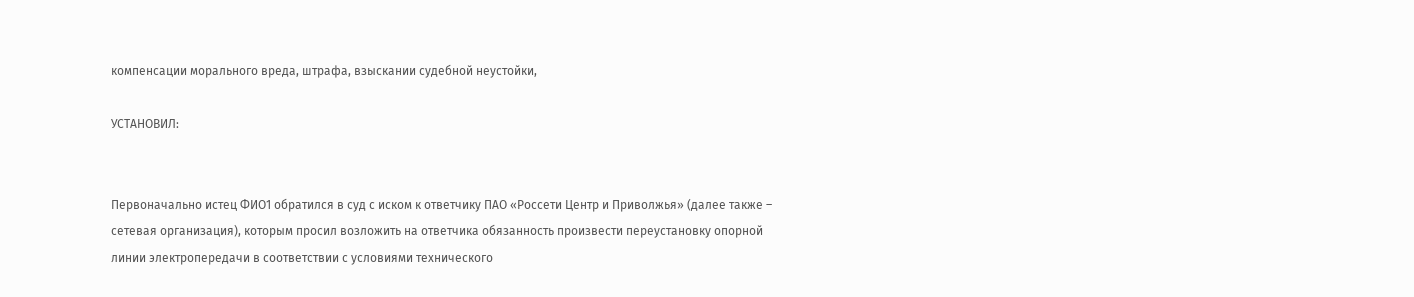компенсации морального вреда, штрафа, взыскании судебной неустойки,

УСТАНОВИЛ:


Первоначально истец ФИО1 обратился в суд с иском к ответчику ПАО «Россети Центр и Приволжья» (далее также – сетевая организация), которым просил возложить на ответчика обязанность произвести переустановку опорной линии электропередачи в соответствии с условиями технического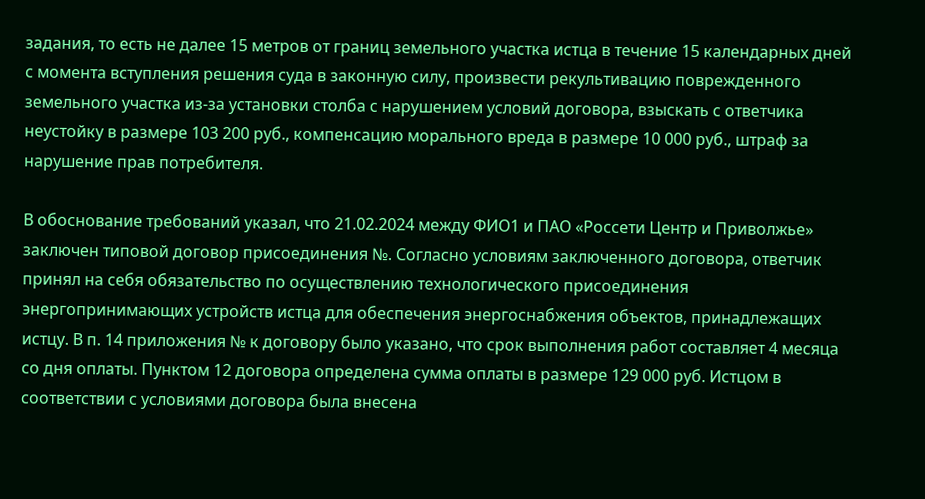задания, то есть не далее 15 метров от границ земельного участка истца в течение 15 календарных дней с момента вступления решения суда в законную силу, произвести рекультивацию поврежденного земельного участка из-за установки столба с нарушением условий договора, взыскать с ответчика неустойку в размере 103 200 руб., компенсацию морального вреда в размере 10 000 руб., штраф за нарушение прав потребителя.

В обоснование требований указал, что 21.02.2024 между ФИО1 и ПАО «Россети Центр и Приволжье» заключен типовой договор присоединения №. Согласно условиям заключенного договора, ответчик принял на себя обязательство по осуществлению технологического присоединения энергопринимающих устройств истца для обеспечения энергоснабжения объектов, принадлежащих истцу. В п. 14 приложения № к договору было указано, что срок выполнения работ составляет 4 месяца со дня оплаты. Пунктом 12 договора определена сумма оплаты в размере 129 000 руб. Истцом в соответствии с условиями договора была внесена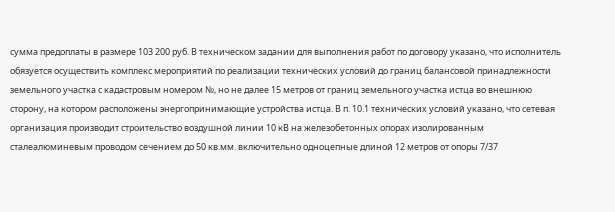сумма предоплаты в размере 103 200 руб. В техническом задании для выполнения работ по договору указано, что исполнитель обязуется осуществить комплекс мероприятий по реализации технических условий до границ балансовой принадлежности земельного участка с кадастровым номером №, но не далее 15 метров от границ земельного участка истца во внешнюю сторону, на котором расположены энергопринимающие устройства истца. В п. 10.1 технических условий указано, что сетевая организация производит строительство воздушной линии 10 кВ на железобетонных опорах изолированным сталеалюминевым проводом сечением до 50 кв.мм. включительно одноцепные длиной 12 метров от опоры 7/37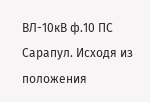ВЛ-10кВ ф.10 ПС Сарапул. Исходя из положения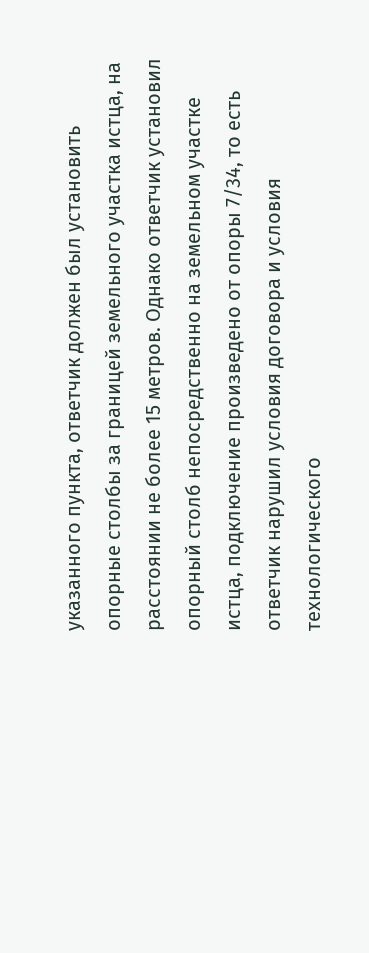указанного пункта, ответчик должен был установить опорные столбы за границей земельного участка истца, на расстоянии не более 15 метров. Однако ответчик установил опорный столб непосредственно на земельном участке истца, подключение произведено от опоры 7/34, то есть ответчик нарушил условия договора и условия технологического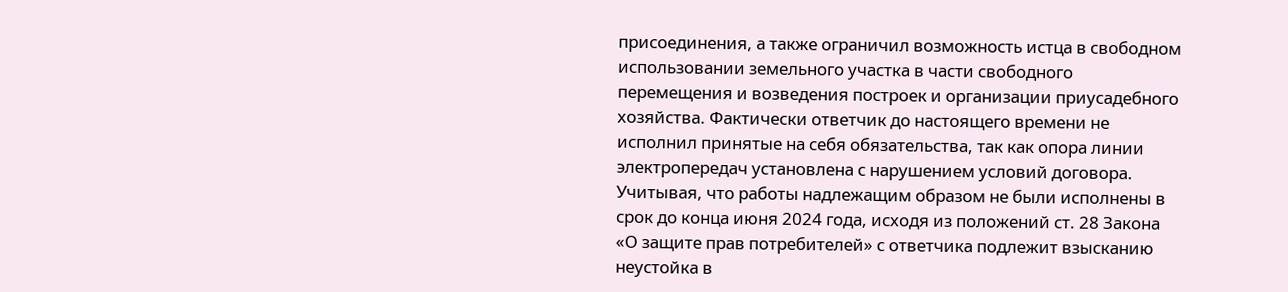присоединения, а также ограничил возможность истца в свободном использовании земельного участка в части свободного перемещения и возведения построек и организации приусадебного хозяйства. Фактически ответчик до настоящего времени не исполнил принятые на себя обязательства, так как опора линии электропередач установлена с нарушением условий договора. Учитывая, что работы надлежащим образом не были исполнены в срок до конца июня 2024 года, исходя из положений ст. 28 Закона «О защите прав потребителей» с ответчика подлежит взысканию неустойка в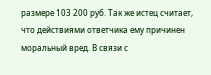размере 103 200 руб. Так же истец считает, что действиями ответчика ему причинен моральный вред. В связи с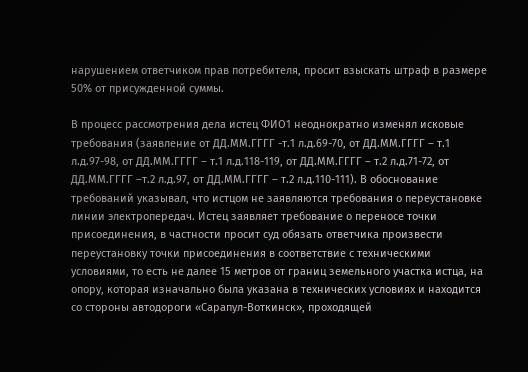нарушением ответчиком прав потребителя, просит взыскать штраф в размере 50% от присужденной суммы.

В процесс рассмотрения дела истец ФИО1 неоднократно изменял исковые требования (заявление от ДД.ММ.ГГГГ -т.1 л.д.69-70, от ДД.ММ.ГГГГ – т.1 л.д.97-98, от ДД.ММ.ГГГГ – т.1 л.д.118-119, от ДД.ММ.ГГГГ – т.2 л.д.71-72, от ДД.ММ.ГГГГ –т.2 л.д.97, от ДД.ММ.ГГГГ – т.2 л.д.110-111). В обоснование требований указывал, что истцом не заявляются требования о переустановке линии электропередач. Истец заявляет требование о переносе точки присоединения, в частности просит суд обязать ответчика произвести переустановку точки присоединения в соответствие с техническими условиями, то есть не далее 15 метров от границ земельного участка истца, на опору, которая изначально была указана в технических условиях и находится со стороны автодороги «Сарапул-Воткинск», проходящей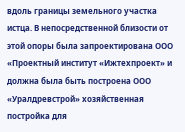вдоль границы земельного участка истца. В непосредственной близости от этой опоры была запроектирована ООО «Проектный институт «Ижтехпроект» и должна была быть построена ООО «Уралдревстрой» хозяйственная постройка для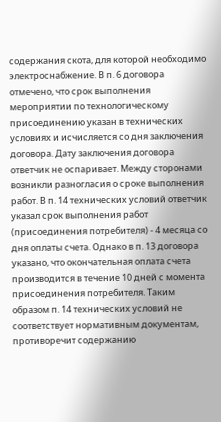содержания скота, для которой необходимо электроснабжение. В п. 6 договора отмечено, что срок выполнения мероприятии по технологическому присоединению указан в технических условиях и исчисляется со дня заключения договора. Дату заключения договора ответчик не оспаривает. Между сторонами возникли разногласия о сроке выполнения работ. В п. 14 технических условий ответчик указал срок выполнения работ (присоединения потребителя) - 4 месяца со дня оплаты счета. Однако в п. 13 договора указано, что окончательная оплата счета производится в течение 10 дней с момента присоединения потребителя. Таким образом п. 14 технических условий не соответствует нормативным документам, противоречит содержанию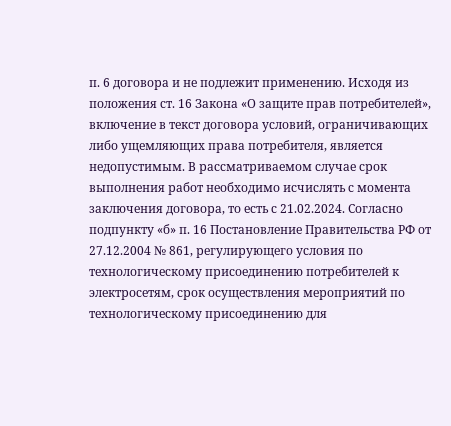п. 6 договора и не подлежит применению. Исходя из положения ст. 16 Закона «О защите прав потребителей», включение в текст договора условий, ограничивающих либо ущемляющих права потребителя, является недопустимым. В рассматриваемом случае срок выполнения работ необходимо исчислять с момента заключения договора, то есть с 21.02.2024. Согласно подпункту «б» п. 16 Постановление Правительства РФ от 27.12.2004 № 861, регулирующего условия по технологическому присоединению потребителей к электросетям, срок осуществления мероприятий по технологическому присоединению для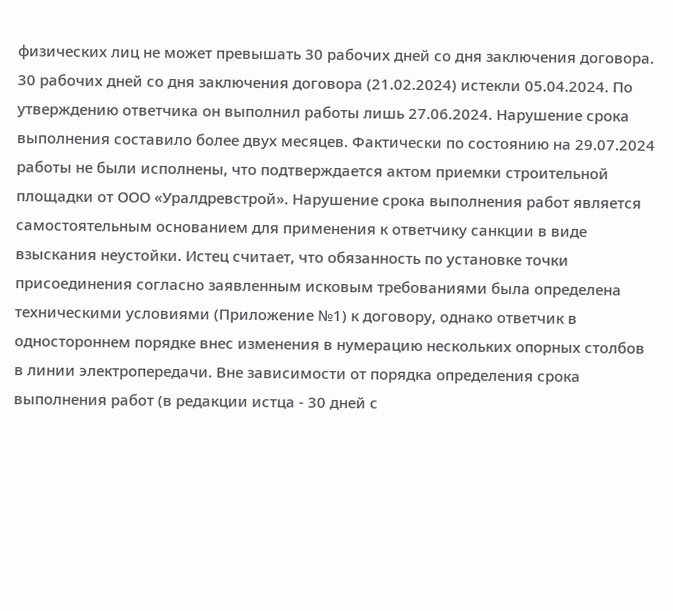физических лиц не может превышать 30 рабочих дней со дня заключения договора. 30 рабочих дней со дня заключения договора (21.02.2024) истекли 05.04.2024. По утверждению ответчика он выполнил работы лишь 27.06.2024. Нарушение срока выполнения составило более двух месяцев. Фактически по состоянию на 29.07.2024 работы не были исполнены, что подтверждается актом приемки строительной площадки от ООО «Уралдревстрой». Нарушение срока выполнения работ является самостоятельным основанием для применения к ответчику санкции в виде взыскания неустойки. Истец считает, что обязанность по установке точки присоединения согласно заявленным исковым требованиями была определена техническими условиями (Приложение №1) к договору, однако ответчик в одностороннем порядке внес изменения в нумерацию нескольких опорных столбов в линии электропередачи. Вне зависимости от порядка определения срока выполнения работ (в редакции истца - 30 дней с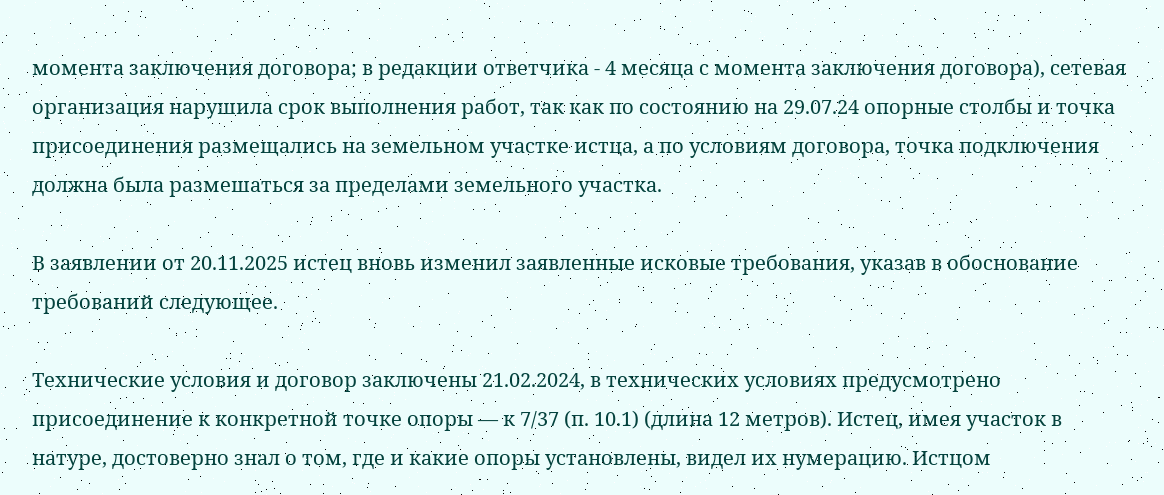момента заключения договора; в редакции ответчика - 4 месяца с момента заключения договора), сетевая организация нарушила срок выполнения работ, так как по состоянию на 29.07.24 опорные столбы и точка присоединения размещались на земельном участке истца, а по условиям договора, точка подключения должна была размешаться за пределами земельного участка.

В заявлении от 20.11.2025 истец вновь изменил заявленные исковые требования, указав в обоснование требований следующее.

Технические условия и договор заключены 21.02.2024, в технических условиях предусмотрено присоединение к конкретной точке опоры — к 7/37 (п. 10.1) (длина 12 метров). Истец, имея участок в натуре, достоверно знал о том, где и какие опоры установлены, видел их нумерацию. Истцом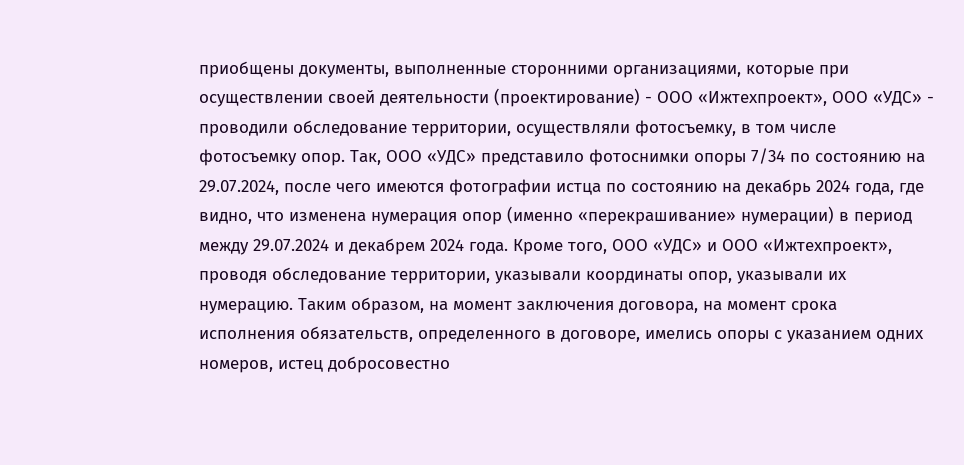приобщены документы, выполненные сторонними организациями, которые при осуществлении своей деятельности (проектирование) - ООО «Ижтехпроект», ООО «УДС» - проводили обследование территории, осуществляли фотосъемку, в том числе фотосъемку опор. Так, ООО «УДС» представило фотоснимки опоры 7/34 по состоянию на 29.07.2024, после чего имеются фотографии истца по состоянию на декабрь 2024 года, где видно, что изменена нумерация опор (именно «перекрашивание» нумерации) в период между 29.07.2024 и декабрем 2024 года. Кроме того, ООО «УДС» и ООО «Ижтехпроект», проводя обследование территории, указывали координаты опор, указывали их нумерацию. Таким образом, на момент заключения договора, на момент срока исполнения обязательств, определенного в договоре, имелись опоры с указанием одних номеров, истец добросовестно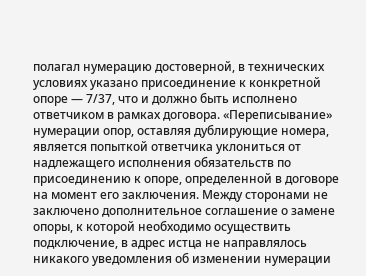полагал нумерацию достоверной, в технических условиях указано присоединение к конкретной опоре — 7/37, что и должно быть исполнено ответчиком в рамках договора. «Переписывание» нумерации опор, оставляя дублирующие номера, является попыткой ответчика уклониться от надлежащего исполнения обязательств по присоединению к опоре, определенной в договоре на момент его заключения. Между сторонами не заключено дополнительное соглашение о замене опоры, к которой необходимо осуществить подключение, в адрес истца не направлялось никакого уведомления об изменении нумерации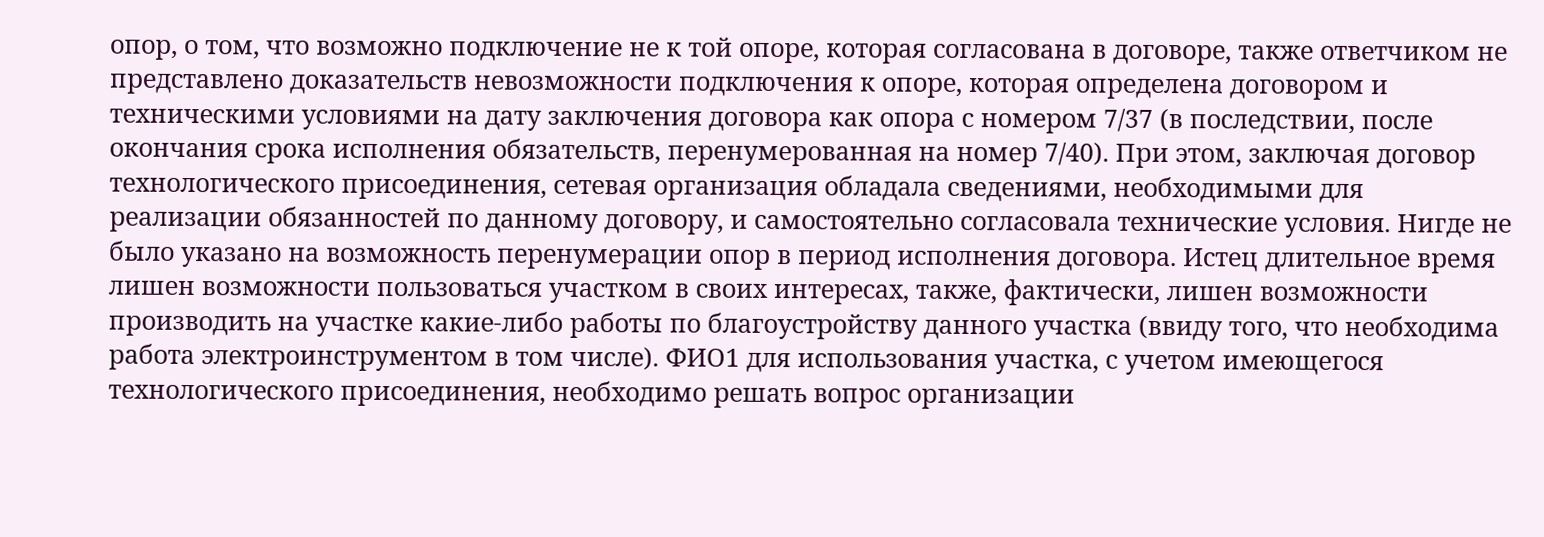опор, о том, что возможно подключение не к той опоре, которая согласована в договоре, также ответчиком не представлено доказательств невозможности подключения к опоре, которая определена договором и техническими условиями на дату заключения договора как опора с номером 7/37 (в последствии, после окончания срока исполнения обязательств, перенумерованная на номер 7/40). При этом, заключая договор технологического присоединения, сетевая организация обладала сведениями, необходимыми для реализации обязанностей по данному договору, и самостоятельно согласовала технические условия. Нигде не было указано на возможность перенумерации опор в период исполнения договора. Истец длительное время лишен возможности пользоваться участком в своих интересах, также, фактически, лишен возможности производить на участке какие-либо работы по благоустройству данного участка (ввиду того, что необходима работа электроинструментом в том числе). ФИО1 для использования участка, с учетом имеющегося технологического присоединения, необходимо решать вопрос организации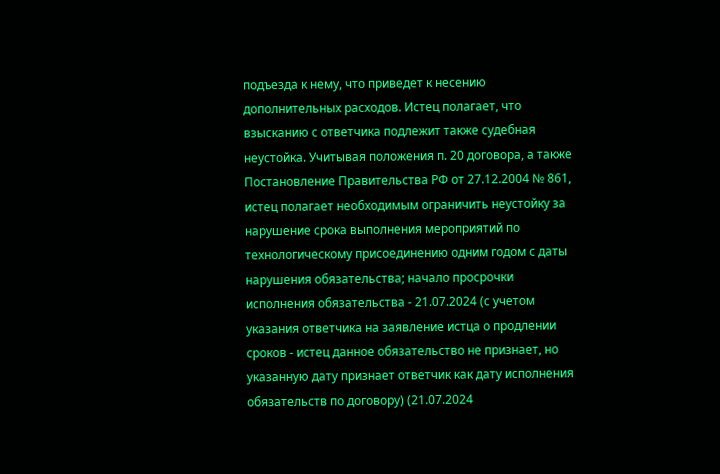подъезда к нему, что приведет к несению дополнительных расходов. Истец полагает, что взысканию с ответчика подлежит также судебная неустойка. Учитывая положения п. 20 договора, а также Постановление Правительства РФ от 27.12.2004 № 861, истец полагает необходимым ограничить неустойку за нарушение срока выполнения мероприятий по технологическому присоединению одним годом с даты нарушения обязательства; начало просрочки исполнения обязательства - 21.07.2024 (с учетом указания ответчика на заявление истца о продлении сроков - истец данное обязательство не признает, но указанную дату признает ответчик как дату исполнения обязательств по договору) (21.07.2024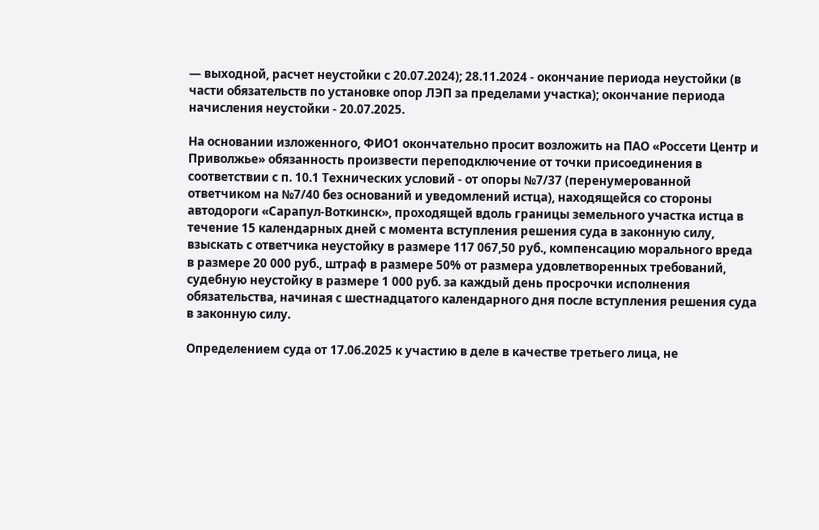— выходной, расчет неустойки с 20.07.2024); 28.11.2024 - окончание периода неустойки (в части обязательств по установке опор ЛЭП за пределами участка); окончание периода начисления неустойки - 20.07.2025.

На основании изложенного, ФИО1 окончательно просит возложить на ПАО «Россети Центр и Приволжье» обязанность произвести переподключение от точки присоединения в соответствии с п. 10.1 Технических условий - от опоры №7/37 (перенумерованной ответчиком на №7/40 без оснований и уведомлений истца), находящейся со стороны автодороги «Сарапул-Воткинск», проходящей вдоль границы земельного участка истца в течение 15 календарных дней с момента вступления решения суда в законную силу, взыскать с ответчика неустойку в размере 117 067,50 руб., компенсацию морального вреда в размере 20 000 руб., штраф в размере 50% от размера удовлетворенных требований, судебную неустойку в размере 1 000 руб. за каждый день просрочки исполнения обязательства, начиная с шестнадцатого календарного дня после вступления решения суда в законную силу.

Определением суда от 17.06.2025 к участию в деле в качестве третьего лица, не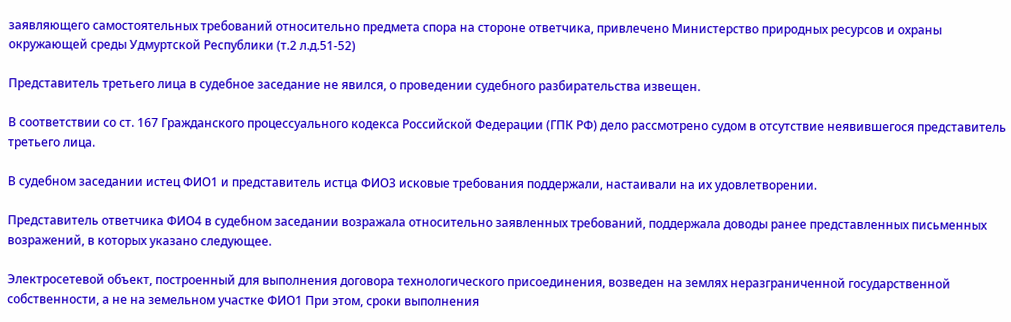заявляющего самостоятельных требований относительно предмета спора на стороне ответчика, привлечено Министерство природных ресурсов и охраны окружающей среды Удмуртской Республики (т.2 л.д.51-52)

Представитель третьего лица в судебное заседание не явился, о проведении судебного разбирательства извещен.

В соответствии со ст. 167 Гражданского процессуального кодекса Российской Федерации (ГПК РФ) дело рассмотрено судом в отсутствие неявившегося представитель третьего лица.

В судебном заседании истец ФИО1 и представитель истца ФИО3 исковые требования поддержали, настаивали на их удовлетворении.

Представитель ответчика ФИО4 в судебном заседании возражала относительно заявленных требований, поддержала доводы ранее представленных письменных возражений, в которых указано следующее.

Электросетевой объект, построенный для выполнения договора технологического присоединения, возведен на землях неразграниченной государственной собственности, а не на земельном участке ФИО1 При этом, сроки выполнения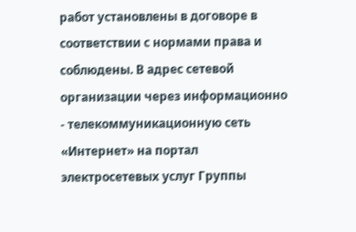работ установлены в договоре в соответствии с нормами права и соблюдены. В адрес сетевой организации через информационно - телекоммуникационную сеть «Интернет» на портал электросетевых услуг Группы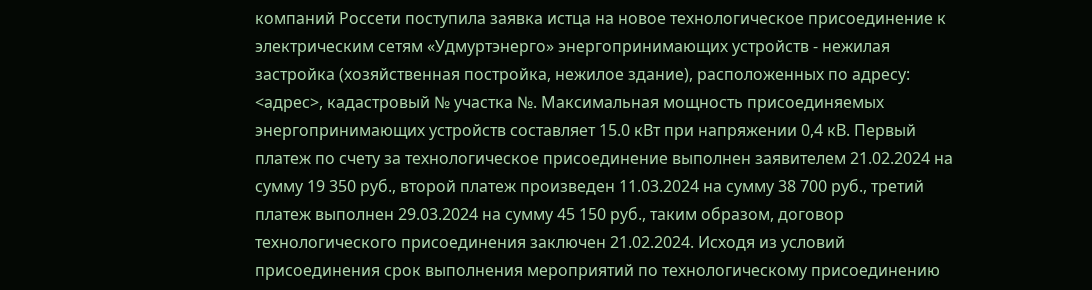компаний Россети поступила заявка истца на новое технологическое присоединение к электрическим сетям «Удмуртэнерго» энергопринимающих устройств - нежилая застройка (хозяйственная постройка, нежилое здание), расположенных по адресу: <адрес>, кадастровый № участка №. Максимальная мощность присоединяемых энергопринимающих устройств составляет 15.0 кВт при напряжении 0,4 кВ. Первый платеж по счету за технологическое присоединение выполнен заявителем 21.02.2024 на сумму 19 350 руб., второй платеж произведен 11.03.2024 на сумму 38 700 руб., третий платеж выполнен 29.03.2024 на сумму 45 150 руб., таким образом, договор технологического присоединения заключен 21.02.2024. Исходя из условий присоединения срок выполнения мероприятий по технологическому присоединению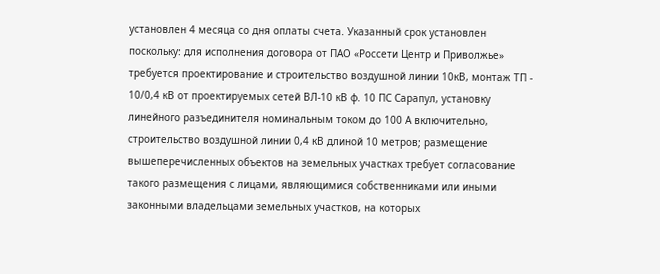установлен 4 месяца со дня оплаты счета. Указанный срок установлен поскольку: для исполнения договора от ПАО «Россети Центр и Приволжье» требуется проектирование и строительство воздушной линии 10кВ, монтаж ТП - 10/0,4 кВ от проектируемых сетей ВЛ-10 кВ ф. 10 ПС Сарапул, установку линейного разъединителя номинальным током до 100 А включительно, строительство воздушной линии 0,4 кВ длиной 10 метров; размещение вышеперечисленных объектов на земельных участках требует согласование такого размещения с лицами, являющимися собственниками или иными законными владельцами земельных участков, на которых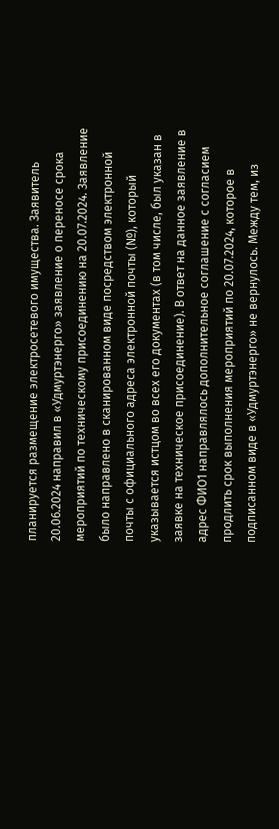планируется размещение электросетевого имущества. Заявитель 20.06.2024 направил в «Удмуртэнерго» заявление о переносе срока мероприятий по техническому присоединению на 20.07.2024. Заявление было направлено в сканированном виде посредством электронной почты с официального адреса электронной почты (№), который указывается истцом во всех его документах (в том числе, был указан в заявке на техническое присоединение). В ответ на данное заявление в адрес ФИО1 направлялось дополнительное соглашение с согласием продлить срок выполнения мероприятий по 20.07.2024, которое в подписанном виде в «Удмуртэнерго» не вернулось. Между тем, из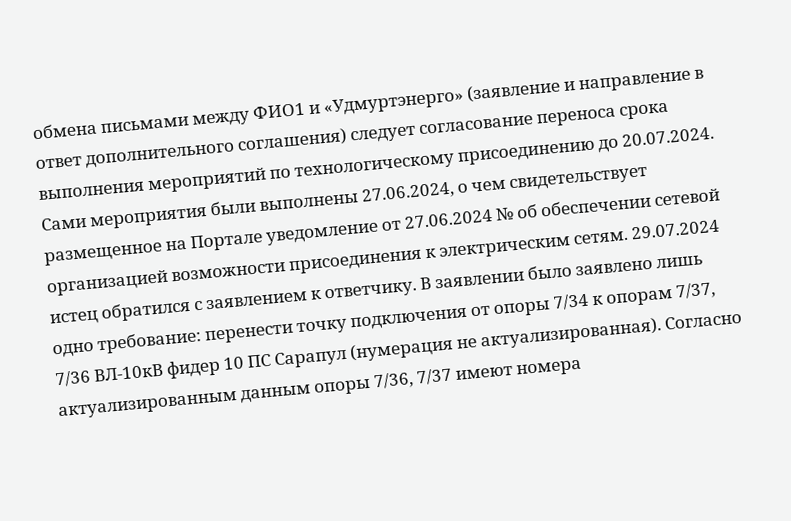обмена письмами между ФИО1 и «Удмуртэнерго» (заявление и направление в ответ дополнительного соглашения) следует согласование переноса срока выполнения мероприятий по технологическому присоединению до 20.07.2024. Сами мероприятия были выполнены 27.06.2024, о чем свидетельствует размещенное на Портале уведомление от 27.06.2024 № об обеспечении сетевой организацией возможности присоединения к электрическим сетям. 29.07.2024 истец обратился с заявлением к ответчику. В заявлении было заявлено лишь одно требование: перенести точку подключения от опоры 7/34 к опорам 7/37, 7/36 ВЛ-10кВ фидер 10 ПС Сарапул (нумерация не актуализированная). Согласно актуализированным данным опоры 7/36, 7/37 имеют номера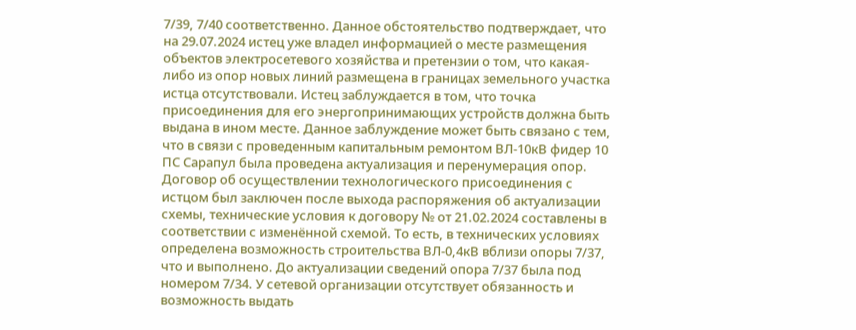7/39, 7/40 соответственно. Данное обстоятельство подтверждает, что на 29.07.2024 истец уже владел информацией о месте размещения объектов электросетевого хозяйства и претензии о том, что какая-либо из опор новых линий размещена в границах земельного участка истца отсутствовали. Истец заблуждается в том, что точка присоединения для его энергопринимающих устройств должна быть выдана в ином месте. Данное заблуждение может быть связано с тем, что в связи с проведенным капитальным ремонтом ВЛ-10кВ фидер 10 ПС Сарапул была проведена актуализация и перенумерация опор. Договор об осуществлении технологического присоединения с истцом был заключен после выхода распоряжения об актуализации схемы, технические условия к договору № от 21.02.2024 составлены в соответствии с изменённой схемой. То есть, в технических условиях определена возможность строительства ВЛ-0,4кВ вблизи опоры 7/37, что и выполнено. До актуализации сведений опора 7/37 была под номером 7/34. У сетевой организации отсутствует обязанность и возможность выдать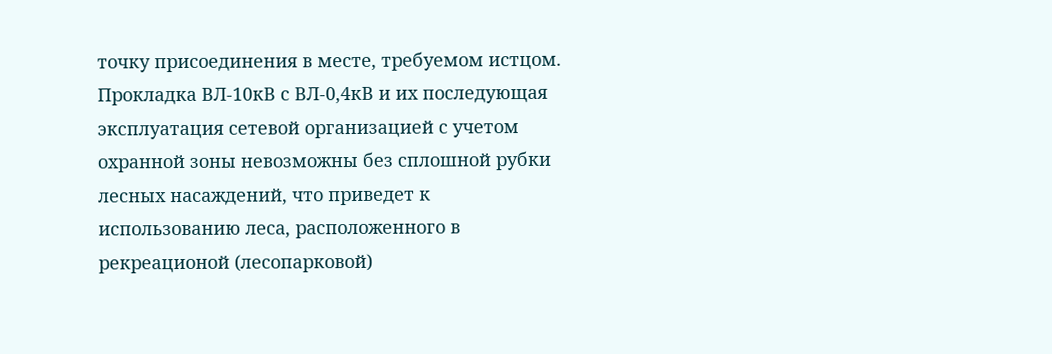точку присоединения в месте, требуемом истцом. Прокладка ВЛ-10кВ с ВЛ-0,4кВ и их последующая эксплуатация сетевой организацией с учетом охранной зоны невозможны без сплошной рубки лесных насаждений, что приведет к использованию леса, расположенного в рекреационой (лесопарковой)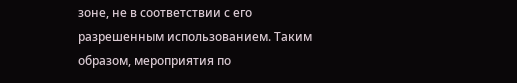зоне, не в соответствии с его разрешенным использованием. Таким образом, мероприятия по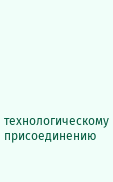технологическому присоединению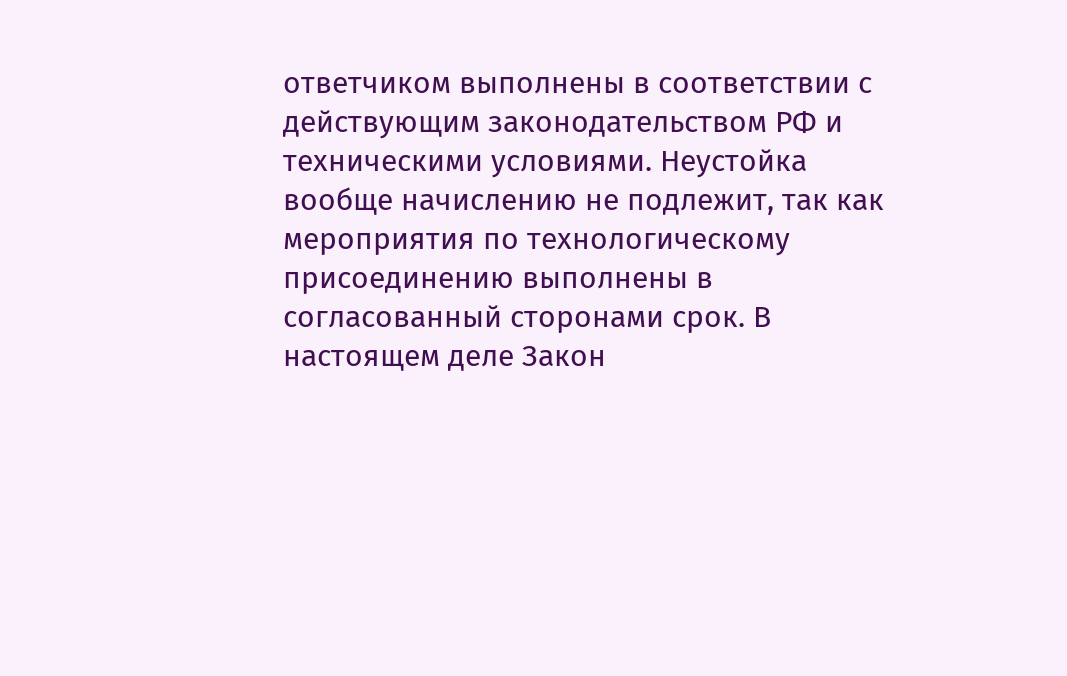ответчиком выполнены в соответствии с действующим законодательством РФ и техническими условиями. Неустойка вообще начислению не подлежит, так как мероприятия по технологическому присоединению выполнены в согласованный сторонами срок. В настоящем деле Закон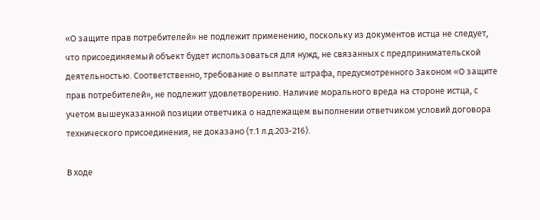«О защите прав потребителей» не подлежит применению, поскольку из документов истца не следует, что присоединяемый объект будет использоваться для нужд, не связанных с предпринимательской деятельностью. Соответственно, требование о выплате штрафа, предусмотренного Законом «О защите прав потребителей», не подлежит удовлетворению. Наличие морального вреда на стороне истца, с учетом вышеуказанной позиции ответчика о надлежащем выполнении ответчиком условий договора технического присоединения, не доказано (т.1 л.д.203-216).

В ходе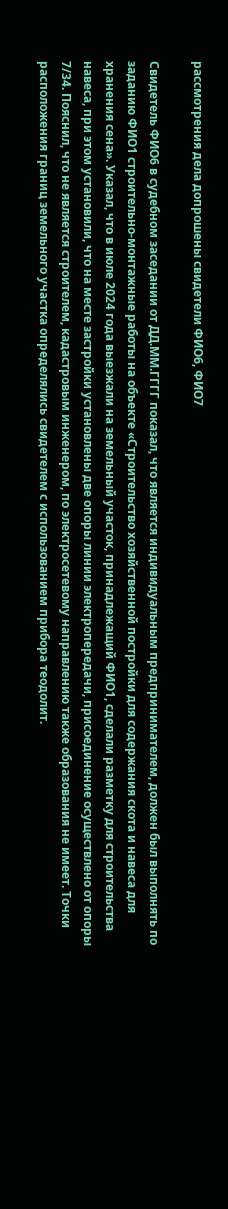рассмотрения дела допрошены свидетели ФИО6, ФИО7

Свидетель ФИО6 в судебном заседании от ДД.ММ.ГГГГ показал, что является индивидуальным предпринимателем, должен был выполнять по заданию ФИО1 строительно-монтажные работы на объекте «Строительство хозяйственной постройки для содержания скота и навеса для хранения сена». Указал, что в июле 2024 года выезжали на земельный участок, принадлежащий ФИО1, сделали разметку для строительства навеса, при этом установили, что на месте застройки установлены две опоры линии электропередачи, присоединение осуществлено от опоры 7/34. Пояснил, что не является строителем, кадастровым инженером, по электросетевому направлению также образования не имеет. Точки расположения границ земельного участка определялись свидетелем с использованием прибора теодолит.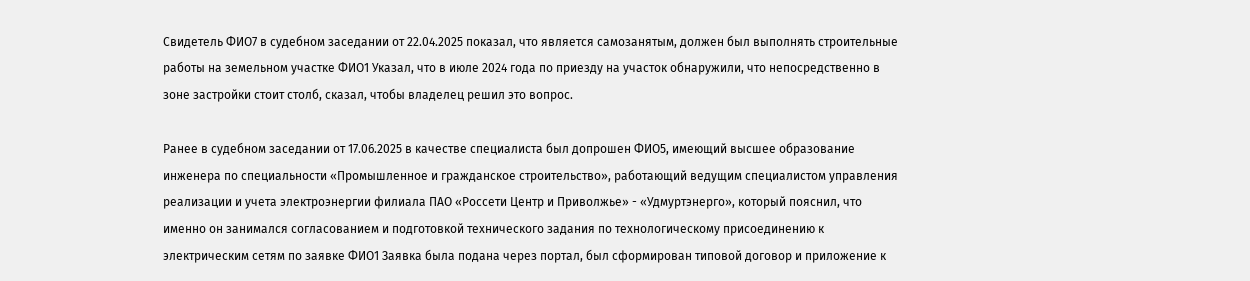Свидетель ФИО7 в судебном заседании от 22.04.2025 показал, что является самозанятым, должен был выполнять строительные работы на земельном участке ФИО1 Указал, что в июле 2024 года по приезду на участок обнаружили, что непосредственно в зоне застройки стоит столб, сказал, чтобы владелец решил это вопрос.

Ранее в судебном заседании от 17.06.2025 в качестве специалиста был допрошен ФИО5, имеющий высшее образование инженера по специальности «Промышленное и гражданское строительство», работающий ведущим специалистом управления реализации и учета электроэнергии филиала ПАО «Россети Центр и Приволжье» - «Удмуртэнерго», который пояснил, что именно он занимался согласованием и подготовкой технического задания по технологическому присоединению к электрическим сетям по заявке ФИО1 Заявка была подана через портал, был сформирован типовой договор и приложение к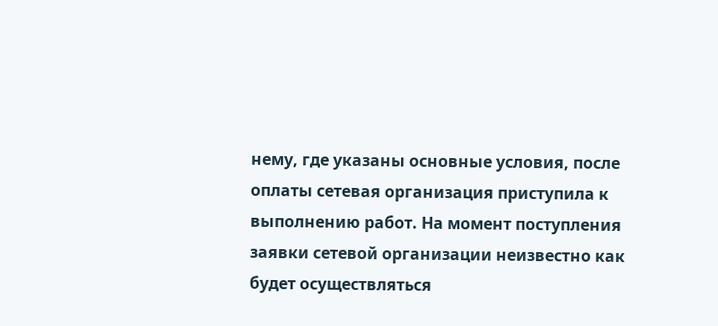нему, где указаны основные условия, после оплаты сетевая организация приступила к выполнению работ. На момент поступления заявки сетевой организации неизвестно как будет осуществляться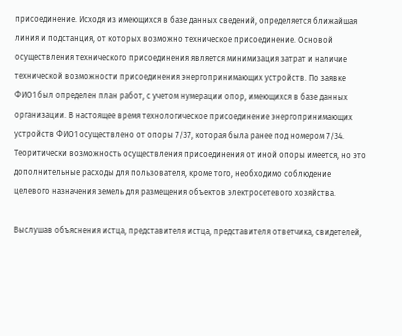присоединение. Исходя из имеющихся в базе данных сведений, определяется ближайшая линия и подстанция, от которых возможно техническое присоединение. Основой осуществления технического присоединения является минимизация затрат и наличие технической возможности присоединения энергопринимающих устройств. По заявке ФИО1 был определен план работ, с учетом нумерации опор, имеющихся в базе данных организации. В настоящее время технологическое присоединение энергопринимающих устройств ФИО1 осуществлено от опоры 7/37, которая была ранее под номером 7/34. Теоритически возможность осуществления присоединения от иной опоры имеется, но это дополнительные расходы для пользователя, кроме того, необходимо соблюдение целевого назначения земель для размещения объектов электросетевого хозяйства.

Выслушав объяснения истца, представителя истца, представителя ответчика, свидетелей,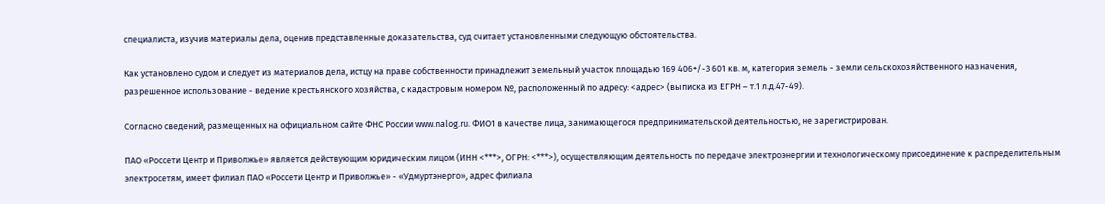специалиста, изучив материалы дела, оценив представленные доказательства, суд считает установленными следующую обстоятельства.

Как установлено судом и следует из материалов дела, истцу на праве собственности принадлежит земельный участок площадью 169 406+/-3 601 кв. м, категория земель - земли сельскохозяйственного назначения, разрешенное использование - ведение крестьянского хозяйства, с кадастровым номером №, расположенный по адресу: <адрес> (выписка из ЕГРН – т.1 л.д.47-49).

Согласно сведений, размещенных на официальном сайте ФНС России www.nalog.ru. ФИО1 в качестве лица, занимающегося предпринимательской деятельностью, не зарегистрирован.

ПАО «Россети Центр и Приволжье» является действующим юридическим лицом (ИНН <***>, ОГРН: <***>), осуществляющим деятельность по передаче электроэнергии и технологическому присоединение к распределительным электросетям, имеет филиал ПАО «Россети Центр и Приволжье» - «Удмуртэнерго», адрес филиала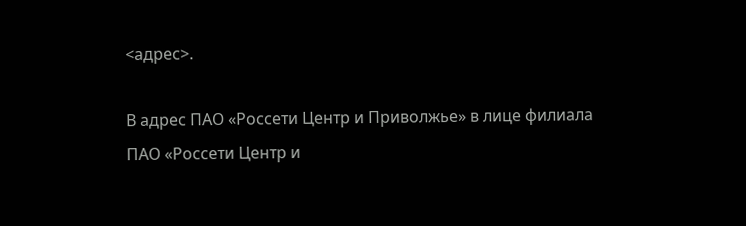<адрес>.

В адрес ПАО «Россети Центр и Приволжье» в лице филиала ПАО «Россети Центр и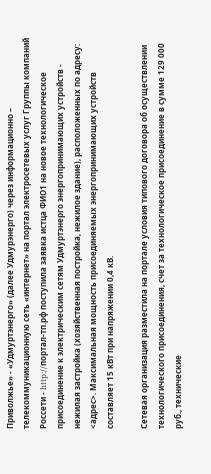Приволжье» - «Удмуртэнерго» (далее Удмурэнерго) через информационно – телекоммуникационную сеть «интернет» на портал электросетевых услуг Группы компаний Россети - http://портал-тп.рф поступила заявка истца ФИО1 на новое технологическое присоединение к электрическим сетям Удмуртэнерго энергопринимающих устройств - нежилая застройка (хозяйственная постройка, нежилое здание), расположенных по адресу: <адрес>. Максимальная мощность присоединяемых энергопринимающих устройств составляет 15 кВт при напряжении 0,4 кВ.

Сетевая организация разместила на портале условия типового договора об осуществлении технологического присоединения, счет за технологическое присоединение в сумме 129 000 руб., технические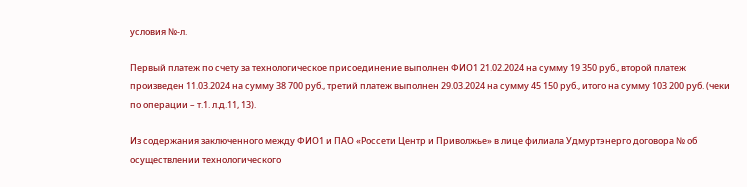условия №-л.

Первый платеж по счету за технологическое присоединение выполнен ФИО1 21.02.2024 на сумму 19 350 руб., второй платеж произведен 11.03.2024 на сумму 38 700 руб., третий платеж выполнен 29.03.2024 на сумму 45 150 руб., итого на сумму 103 200 руб. (чеки по операции – т.1. л.д.11, 13).

Из содержания заключенного между ФИО1 и ПАО «Россети Центр и Приволжье» в лице филиала Удмуртэнерго договора № об осуществлении технологического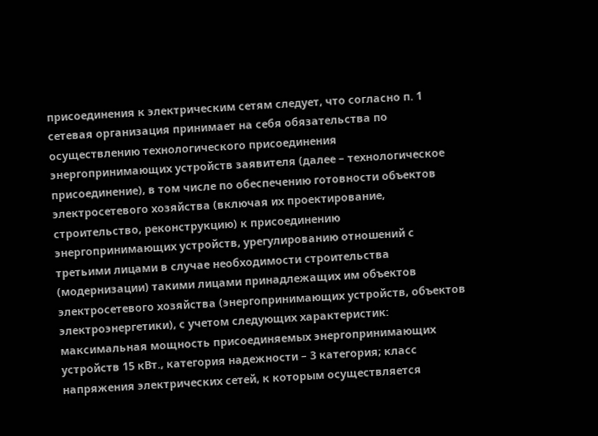присоединения к электрическим сетям следует, что согласно п. 1 сетевая организация принимает на себя обязательства по осуществлению технологического присоединения энергопринимающих устройств заявителя (далее – технологическое присоединение), в том числе по обеспечению готовности объектов электросетевого хозяйства (включая их проектирование, строительство, реконструкцию) к присоединению энергопринимающих устройств, урегулированию отношений с третьими лицами в случае необходимости строительства (модернизации) такими лицами принадлежащих им объектов электросетевого хозяйства (энергопринимающих устройств, объектов электроэнергетики), с учетом следующих характеристик: максимальная мощность присоединяемых энергопринимающих устройств 15 кВт., категория надежности – 3 категория; класс напряжения электрических сетей, к которым осуществляется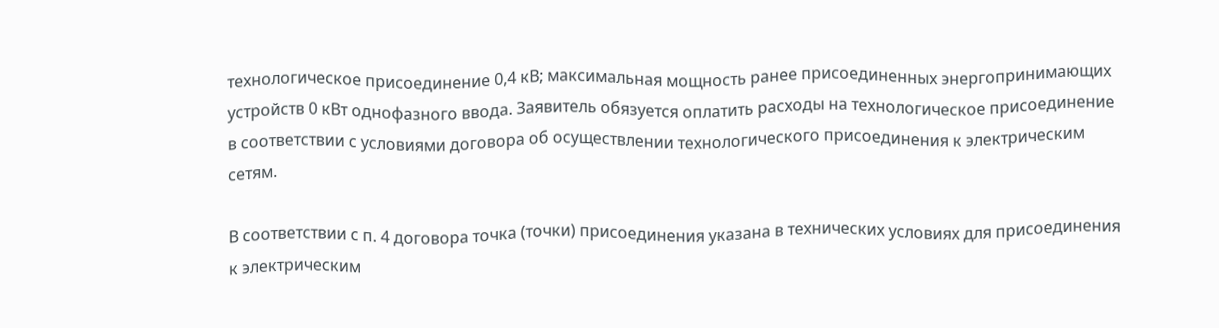технологическое присоединение 0,4 кВ; максимальная мощность ранее присоединенных энергопринимающих устройств 0 кВт однофазного ввода. Заявитель обязуется оплатить расходы на технологическое присоединение в соответствии с условиями договора об осуществлении технологического присоединения к электрическим сетям.

В соответствии с п. 4 договора точка (точки) присоединения указана в технических условиях для присоединения к электрическим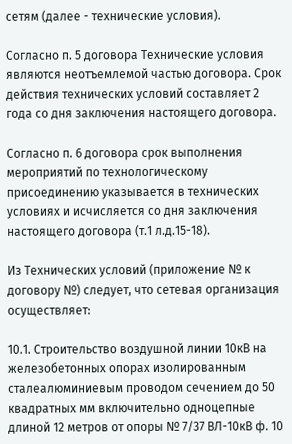сетям (далее - технические условия).

Согласно п. 5 договора Технические условия являются неотъемлемой частью договора. Срок действия технических условий составляет 2 года со дня заключения настоящего договора.

Согласно п. 6 договора срок выполнения мероприятий по технологическому присоединению указывается в технических условиях и исчисляется со дня заключения настоящего договора (т.1 л.д.15-18).

Из Технических условий (приложение № к договору №) следует, что сетевая организация осуществляет:

10.1. Строительство воздушной линии 10кВ на железобетонных опорах изолированным сталеалюминиевым проводом сечением до 50 квадратных мм включительно одноцепные длиной 12 метров от опоры № 7/37 ВЛ-10кВ ф. 10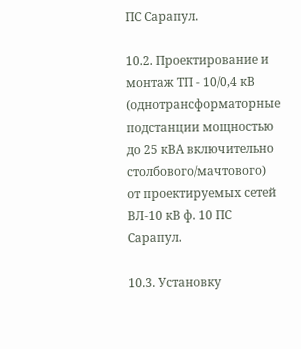ПС Сарапул.

10.2. Проектирование и монтаж ТП - 10/0,4 кВ (однотрансформаторные подстанции мощностью до 25 кВА включительно столбового/мачтового) от проектируемых сетей ВЛ-10 кВ ф. 10 ПС Сарапул.

10.3. Установку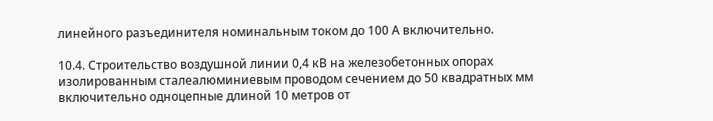линейного разъединителя номинальным током до 100 А включительно.

10.4. Строительство воздушной линии 0,4 кВ на железобетонных опорах изолированным сталеалюминиевым проводом сечением до 50 квадратных мм включительно одноцепные длиной 10 метров от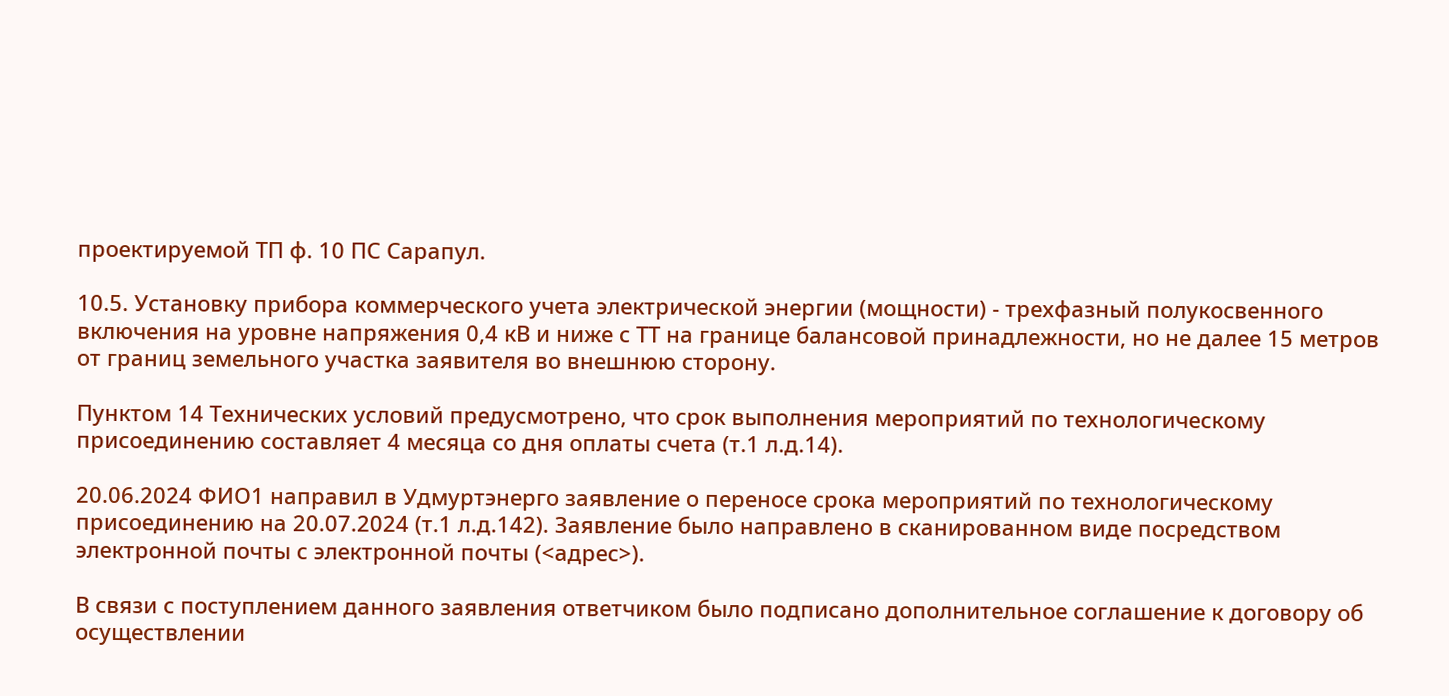проектируемой ТП ф. 10 ПС Сарапул.

10.5. Установку прибора коммерческого учета электрической энергии (мощности) - трехфазный полукосвенного включения на уровне напряжения 0,4 кВ и ниже с ТТ на границе балансовой принадлежности, но не далее 15 метров от границ земельного участка заявителя во внешнюю сторону.

Пунктом 14 Технических условий предусмотрено, что срок выполнения мероприятий по технологическому присоединению составляет 4 месяца со дня оплаты счета (т.1 л.д.14).

20.06.2024 ФИО1 направил в Удмуртэнерго заявление о переносе срока мероприятий по технологическому присоединению на 20.07.2024 (т.1 л.д.142). Заявление было направлено в сканированном виде посредством электронной почты с электронной почты (<адрес>).

В связи с поступлением данного заявления ответчиком было подписано дополнительное соглашение к договору об осуществлении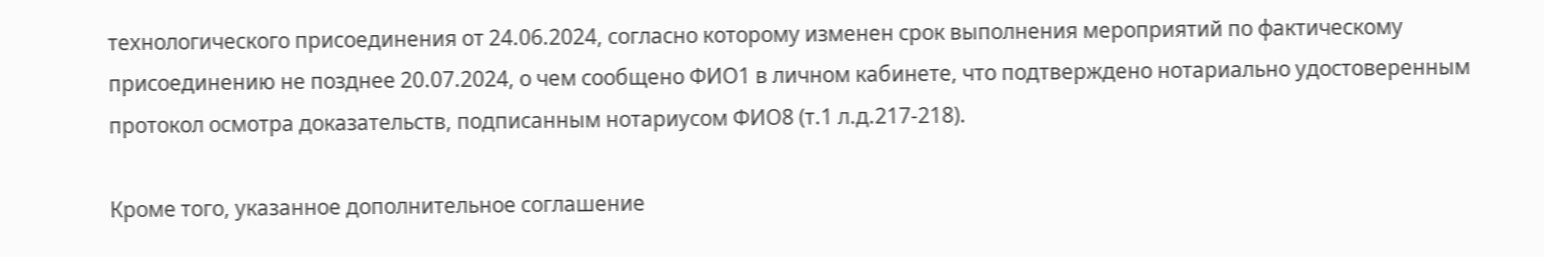технологического присоединения от 24.06.2024, согласно которому изменен срок выполнения мероприятий по фактическому присоединению не позднее 20.07.2024, о чем сообщено ФИО1 в личном кабинете, что подтверждено нотариально удостоверенным протокол осмотра доказательств, подписанным нотариусом ФИО8 (т.1 л.д.217-218).

Кроме того, указанное дополнительное соглашение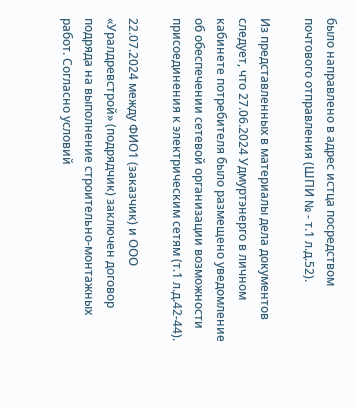было направлено в адрес истца посредством почтового отправления (ШПИ № - т.1 л.д.52).

Из представленных в материалы дела документов следует, что 27.06.2024 Удмуртэнерго в личном кабинете потребителя было размещено уведомление об обеспечении сетевой организации возможности присоединения к электрическим сетям (т.1 л.д.42-44).

22.07.2024 между ФИО1 (заказчик) и ООО «Уралдревстрой» (подрядчик) заключен договор подряда на выполнение строительно-монтажных работ. Согласно условий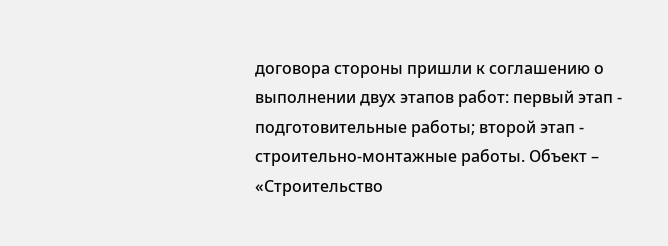договора стороны пришли к соглашению о выполнении двух этапов работ: первый этап - подготовительные работы; второй этап - строительно-монтажные работы. Объект – «Строительство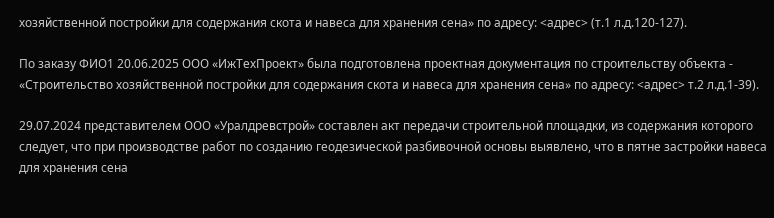хозяйственной постройки для содержания скота и навеса для хранения сена» по адресу: <адрес> (т.1 л.д.120-127).

По заказу ФИО1 20.06.2025 ООО «ИжТехПроект» была подготовлена проектная документация по строительству объекта - «Строительство хозяйственной постройки для содержания скота и навеса для хранения сена» по адресу: <адрес> т.2 л.д.1-39).

29.07.2024 представителем ООО «Уралдревстрой» составлен акт передачи строительной площадки, из содержания которого следует, что при производстве работ по созданию геодезической разбивочной основы выявлено, что в пятне застройки навеса для хранения сена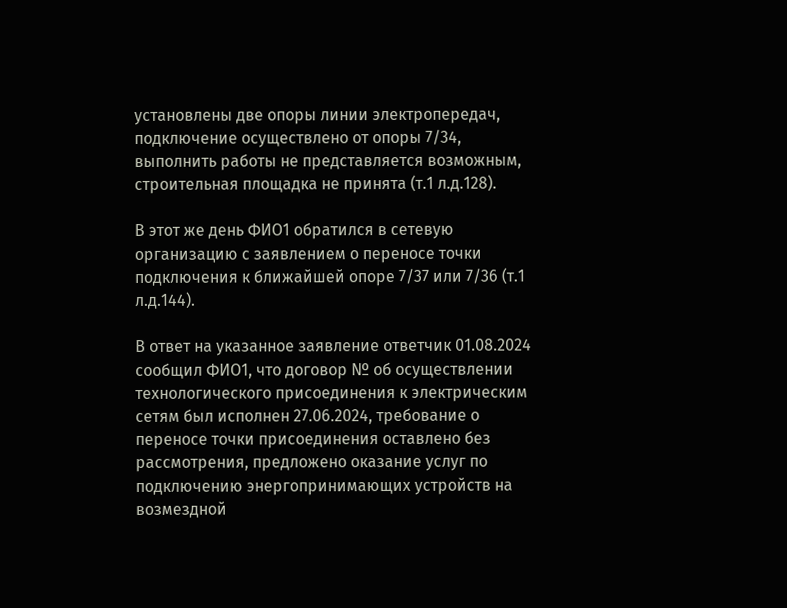установлены две опоры линии электропередач, подключение осуществлено от опоры 7/34, выполнить работы не представляется возможным, строительная площадка не принята (т.1 л.д.128).

В этот же день ФИО1 обратился в сетевую организацию с заявлением о переносе точки подключения к ближайшей опоре 7/37 или 7/36 (т.1 л.д.144).

В ответ на указанное заявление ответчик 01.08.2024 сообщил ФИО1, что договор № об осуществлении технологического присоединения к электрическим сетям был исполнен 27.06.2024, требование о переносе точки присоединения оставлено без рассмотрения, предложено оказание услуг по подключению энергопринимающих устройств на возмездной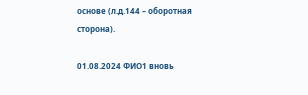основе (л.д.144 – оборотная сторона).

01.08.2024 ФИО1 вновь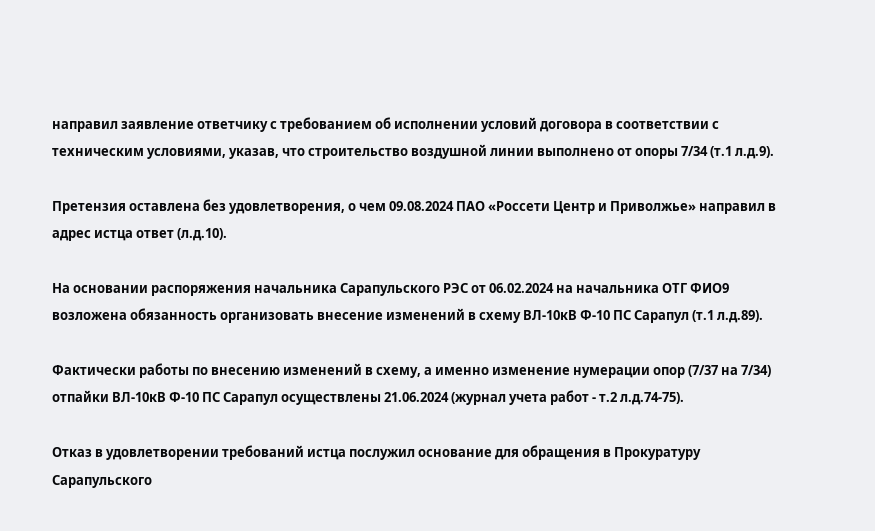направил заявление ответчику с требованием об исполнении условий договора в соответствии с техническим условиями, указав, что строительство воздушной линии выполнено от опоры 7/34 (т.1 л.д.9).

Претензия оставлена без удовлетворения, о чем 09.08.2024 ПАО «Россети Центр и Приволжье» направил в адрес истца ответ (л.д.10).

На основании распоряжения начальника Сарапульского РЭС от 06.02.2024 на начальника ОТГ ФИО9 возложена обязанность организовать внесение изменений в схему ВЛ-10кВ Ф-10 ПС Сарапул (т.1 л.д.89).

Фактически работы по внесению изменений в схему, а именно изменение нумерации опор (7/37 на 7/34) отпайки ВЛ-10кВ Ф-10 ПС Сарапул осуществлены 21.06.2024 (журнал учета работ - т.2 л.д.74-75).

Отказ в удовлетворении требований истца послужил основание для обращения в Прокуратуру Сарапульского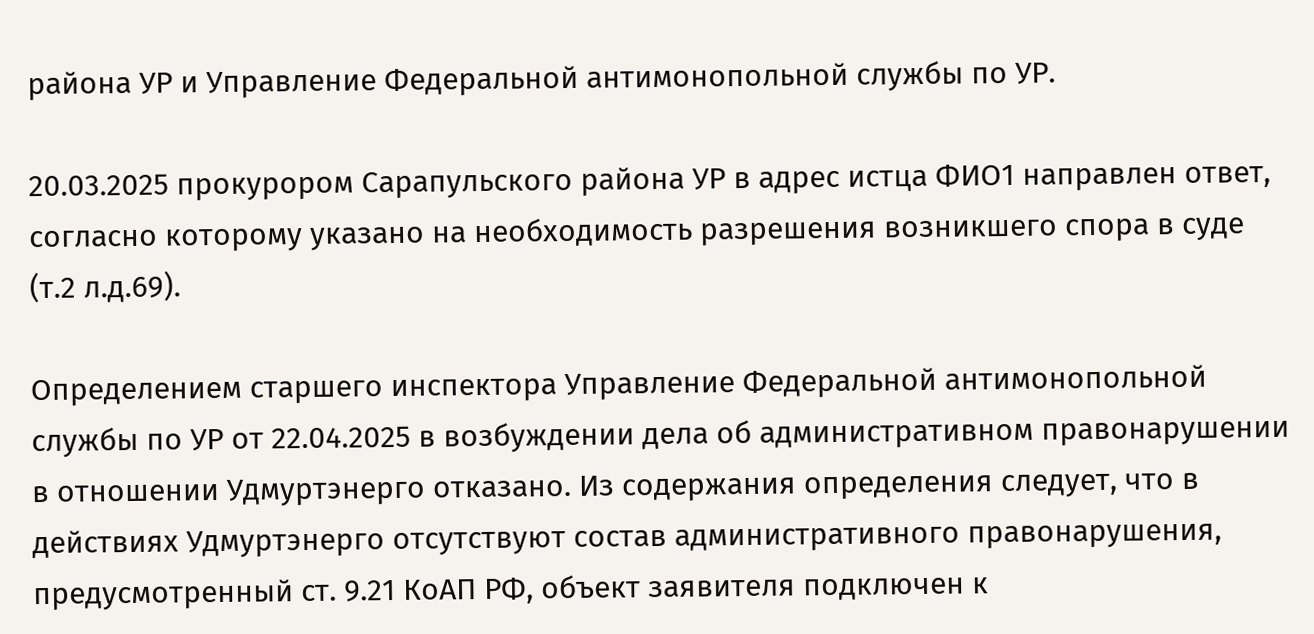района УР и Управление Федеральной антимонопольной службы по УР.

20.03.2025 прокурором Сарапульского района УР в адрес истца ФИО1 направлен ответ, согласно которому указано на необходимость разрешения возникшего спора в суде (т.2 л.д.69).

Определением старшего инспектора Управление Федеральной антимонопольной службы по УР от 22.04.2025 в возбуждении дела об административном правонарушении в отношении Удмуртэнерго отказано. Из содержания определения следует, что в действиях Удмуртэнерго отсутствуют состав административного правонарушения, предусмотренный ст. 9.21 КоАП РФ, объект заявителя подключен к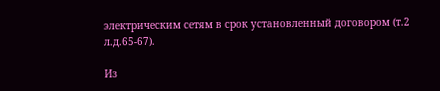электрическим сетям в срок установленный договором (т.2 л.д.65-67).

Из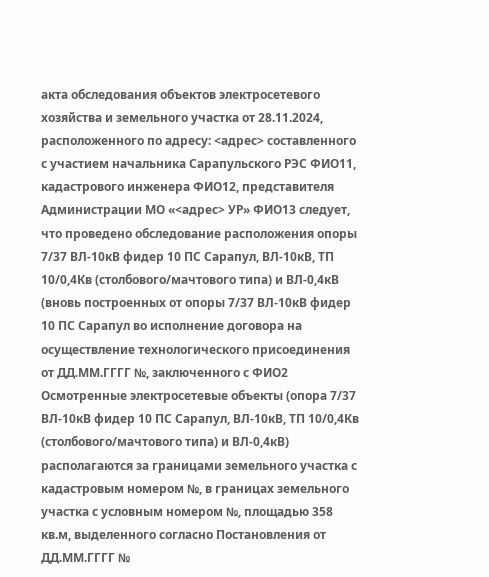акта обследования объектов электросетевого хозяйства и земельного участка от 28.11.2024, расположенного по адресу: <адрес> составленного с участием начальника Сарапульского РЭС ФИО11, кадастрового инженера ФИО12, представителя Администрации МО «<адрес> УР» ФИО13 следует, что проведено обследование расположения опоры 7/37 ВЛ-10кВ фидер 10 ПС Сарапул, ВЛ-10кВ, ТП 10/0,4Кв (столбового/мачтового типа) и ВЛ-0,4кВ (вновь построенных от опоры 7/37 ВЛ-10кВ фидер 10 ПС Сарапул во исполнение договора на осуществление технологического присоединения от ДД.ММ.ГГГГ №, заключенного с ФИО2 Осмотренные электросетевые объекты (опора 7/37 ВЛ-10кВ фидер 10 ПС Сарапул, ВЛ-10кВ, ТП 10/0,4Кв (столбового/мачтового типа) и ВЛ-0,4кВ) располагаются за границами земельного участка с кадастровым номером №, в границах земельного участка с условным номером №, площадью 358 кв.м, выделенного согласно Постановления от ДД.ММ.ГГГГ №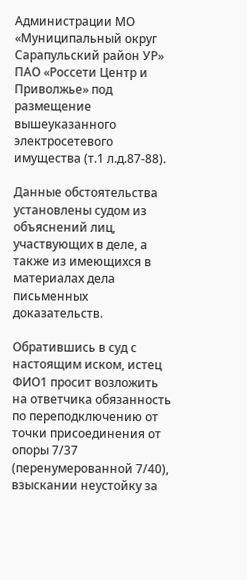Администрации МО «Муниципальный округ Сарапульский район УР» ПАО «Россети Центр и Приволжье» под размещение вышеуказанного электросетевого имущества (т.1 л.д.87-88).

Данные обстоятельства установлены судом из объяснений лиц, участвующих в деле, а также из имеющихся в материалах дела письменных доказательств.

Обратившись в суд с настоящим иском, истец ФИО1 просит возложить на ответчика обязанность по переподключению от точки присоединения от опоры 7/37 (перенумерованной 7/40), взыскании неустойку за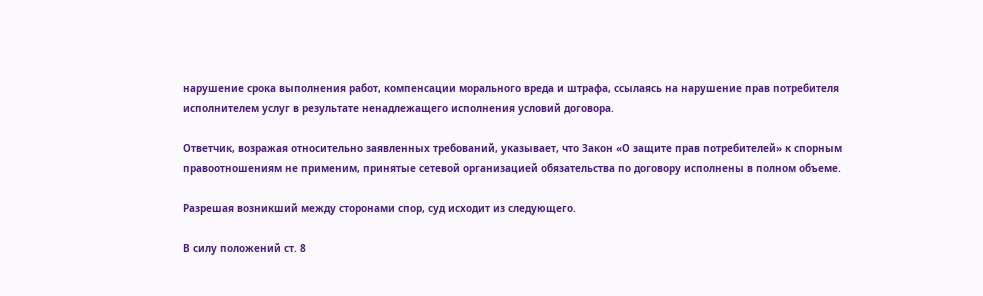нарушение срока выполнения работ, компенсации морального вреда и штрафа, ссылаясь на нарушение прав потребителя исполнителем услуг в результате ненадлежащего исполнения условий договора.

Ответчик, возражая относительно заявленных требований, указывает, что Закон «О защите прав потребителей» к спорным правоотношениям не применим, принятые сетевой организацией обязательства по договору исполнены в полном объеме.

Разрешая возникший между сторонами спор, суд исходит из следующего.

В силу положений ст. 8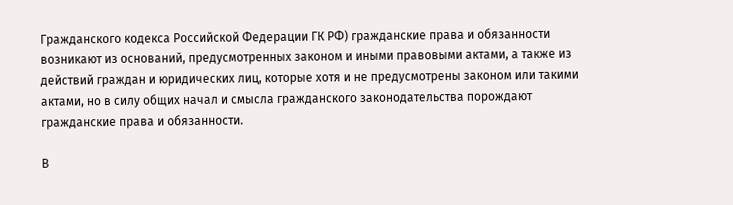Гражданского кодекса Российской Федерации ГК РФ) гражданские права и обязанности возникают из оснований, предусмотренных законом и иными правовыми актами, а также из действий граждан и юридических лиц, которые хотя и не предусмотрены законом или такими актами, но в силу общих начал и смысла гражданского законодательства порождают гражданские права и обязанности.

В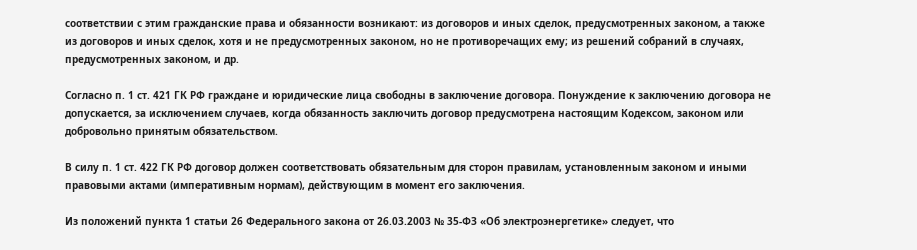соответствии с этим гражданские права и обязанности возникают: из договоров и иных сделок, предусмотренных законом, а также из договоров и иных сделок, хотя и не предусмотренных законом, но не противоречащих ему; из решений собраний в случаях, предусмотренных законом, и др.

Согласно п. 1 ст. 421 ГК РФ граждане и юридические лица свободны в заключение договора. Понуждение к заключению договора не допускается, за исключением случаев, когда обязанность заключить договор предусмотрена настоящим Кодексом, законом или добровольно принятым обязательством.

В силу п. 1 ст. 422 ГК РФ договор должен соответствовать обязательным для сторон правилам, установленным законом и иными правовыми актами (императивным нормам), действующим в момент его заключения.

Из положений пункта 1 статьи 26 Федерального закона от 26.03.2003 № 35-ФЗ «Об электроэнергетике» следует, что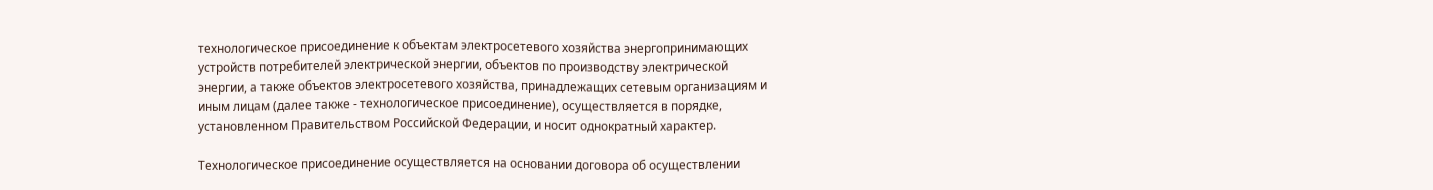технологическое присоединение к объектам электросетевого хозяйства энергопринимающих устройств потребителей электрической энергии, объектов по производству электрической энергии, а также объектов электросетевого хозяйства, принадлежащих сетевым организациям и иным лицам (далее также - технологическое присоединение), осуществляется в порядке, установленном Правительством Российской Федерации, и носит однократный характер.

Технологическое присоединение осуществляется на основании договора об осуществлении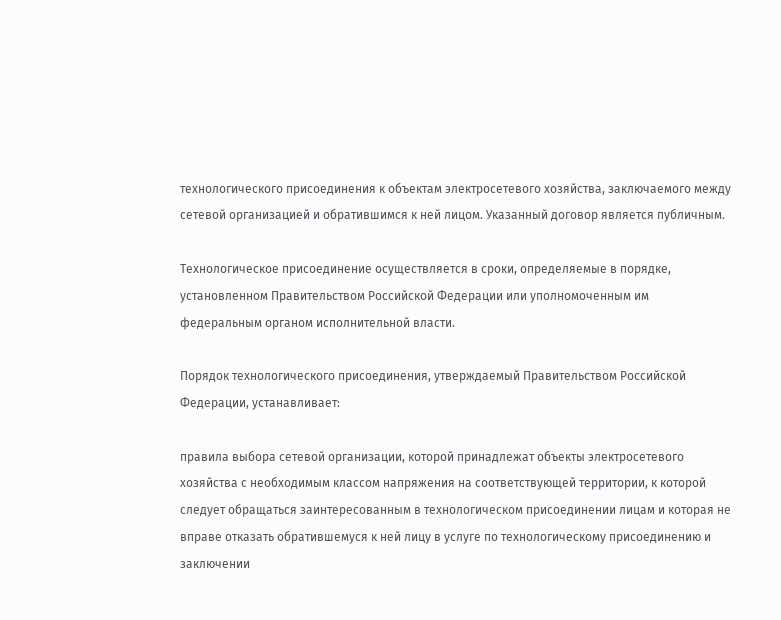технологического присоединения к объектам электросетевого хозяйства, заключаемого между сетевой организацией и обратившимся к ней лицом. Указанный договор является публичным.

Технологическое присоединение осуществляется в сроки, определяемые в порядке, установленном Правительством Российской Федерации или уполномоченным им федеральным органом исполнительной власти.

Порядок технологического присоединения, утверждаемый Правительством Российской Федерации, устанавливает:

правила выбора сетевой организации, которой принадлежат объекты электросетевого хозяйства с необходимым классом напряжения на соответствующей территории, к которой следует обращаться заинтересованным в технологическом присоединении лицам и которая не вправе отказать обратившемуся к ней лицу в услуге по технологическому присоединению и заключении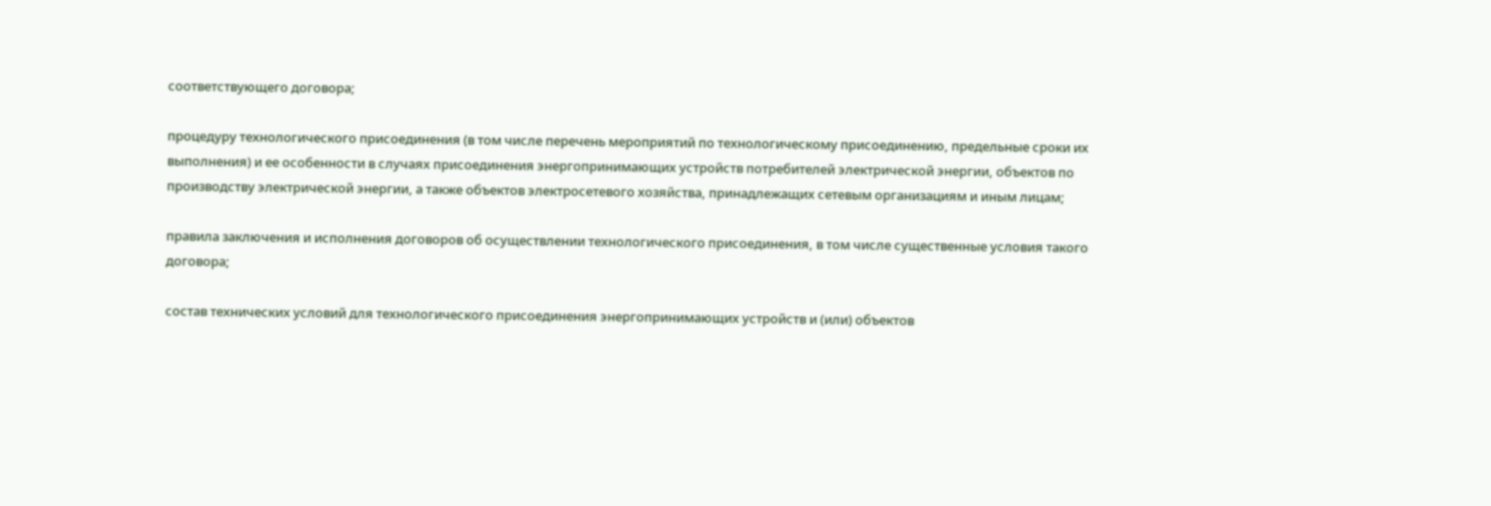соответствующего договора;

процедуру технологического присоединения (в том числе перечень мероприятий по технологическому присоединению, предельные сроки их выполнения) и ее особенности в случаях присоединения энергопринимающих устройств потребителей электрической энергии, объектов по производству электрической энергии, а также объектов электросетевого хозяйства, принадлежащих сетевым организациям и иным лицам;

правила заключения и исполнения договоров об осуществлении технологического присоединения, в том числе существенные условия такого договора;

состав технических условий для технологического присоединения энергопринимающих устройств и (или) объектов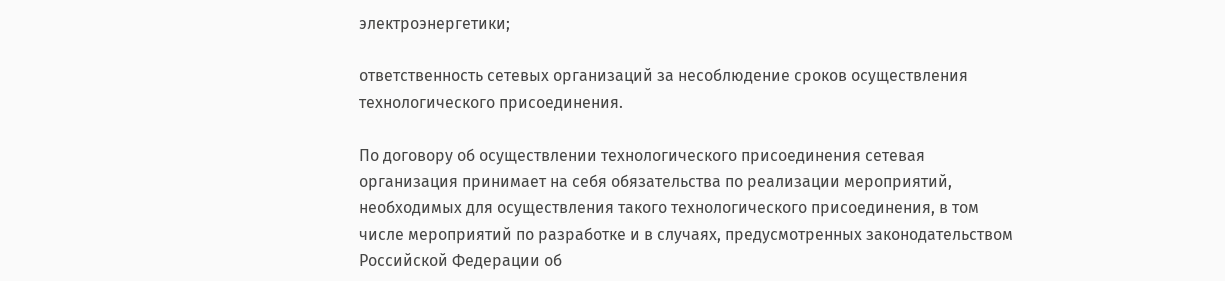электроэнергетики;

ответственность сетевых организаций за несоблюдение сроков осуществления технологического присоединения.

По договору об осуществлении технологического присоединения сетевая организация принимает на себя обязательства по реализации мероприятий, необходимых для осуществления такого технологического присоединения, в том числе мероприятий по разработке и в случаях, предусмотренных законодательством Российской Федерации об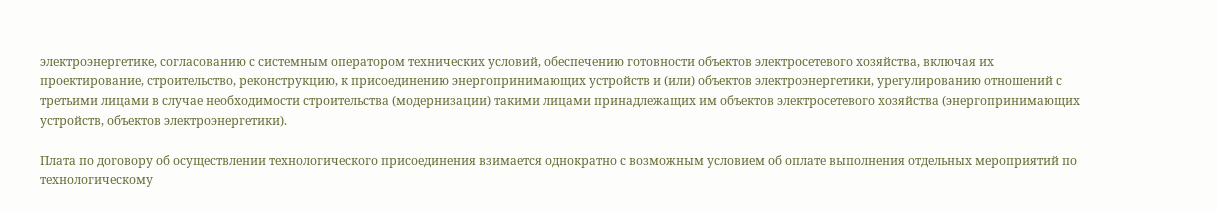электроэнергетике, согласованию с системным оператором технических условий, обеспечению готовности объектов электросетевого хозяйства, включая их проектирование, строительство, реконструкцию, к присоединению энергопринимающих устройств и (или) объектов электроэнергетики, урегулированию отношений с третьими лицами в случае необходимости строительства (модернизации) такими лицами принадлежащих им объектов электросетевого хозяйства (энергопринимающих устройств, объектов электроэнергетики).

Плата по договору об осуществлении технологического присоединения взимается однократно с возможным условием об оплате выполнения отдельных мероприятий по технологическому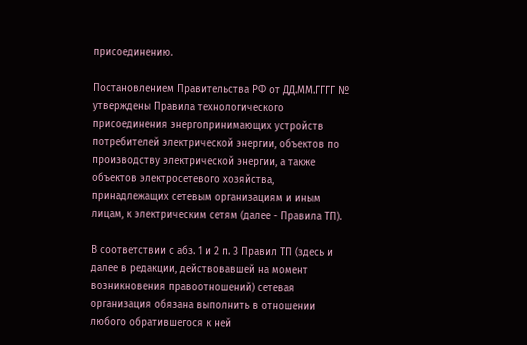присоединению.

Постановлением Правительства РФ от ДД.ММ.ГГГГ № утверждены Правила технологического присоединения энергопринимающих устройств потребителей электрической энергии, объектов по производству электрической энергии, а также объектов электросетевого хозяйства, принадлежащих сетевым организациям и иным лицам, к электрическим сетям (далее - Правила ТП).

В соответствии с абз. 1 и 2 п. 3 Правил ТП (здесь и далее в редакции, действовавшей на момент возникновения правоотношений) сетевая организация обязана выполнить в отношении любого обратившегося к ней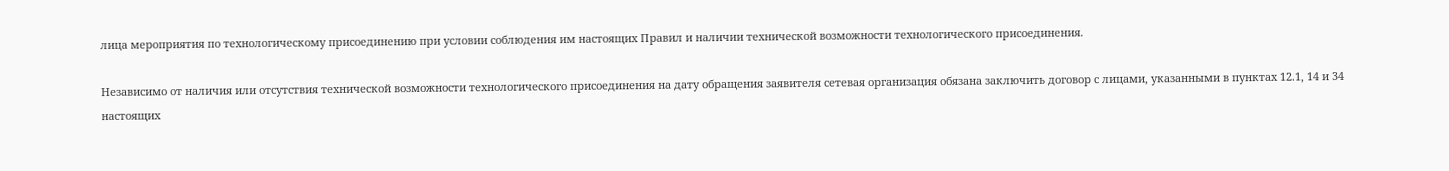лица мероприятия по технологическому присоединению при условии соблюдения им настоящих Правил и наличии технической возможности технологического присоединения.

Независимо от наличия или отсутствия технической возможности технологического присоединения на дату обращения заявителя сетевая организация обязана заключить договор с лицами, указанными в пунктах 12.1, 14 и 34 настоящих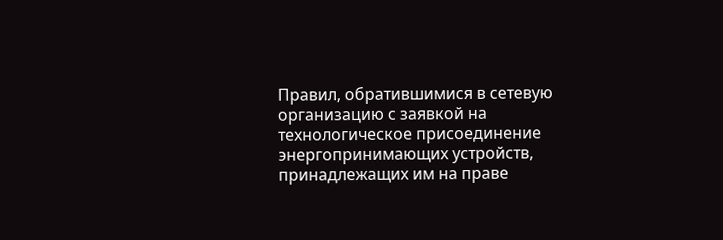Правил, обратившимися в сетевую организацию с заявкой на технологическое присоединение энергопринимающих устройств, принадлежащих им на праве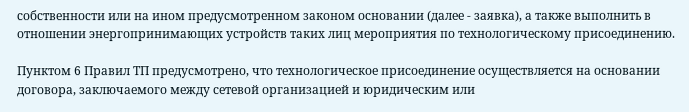собственности или на ином предусмотренном законом основании (далее - заявка), а также выполнить в отношении энергопринимающих устройств таких лиц мероприятия по технологическому присоединению.

Пунктом 6 Правил ТП предусмотрено, что технологическое присоединение осуществляется на основании договора, заключаемого между сетевой организацией и юридическим или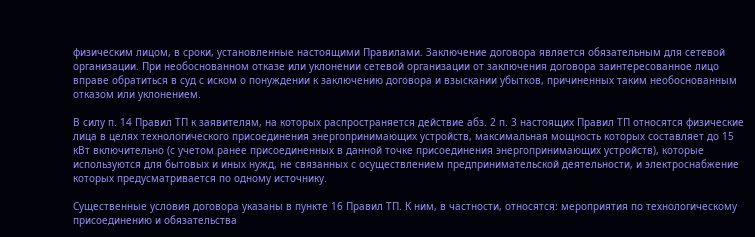физическим лицом, в сроки, установленные настоящими Правилами. Заключение договора является обязательным для сетевой организации. При необоснованном отказе или уклонении сетевой организации от заключения договора заинтересованное лицо вправе обратиться в суд с иском о понуждении к заключению договора и взыскании убытков, причиненных таким необоснованным отказом или уклонением.

В силу п. 14 Правил ТП к заявителям, на которых распространяется действие абз. 2 п. 3 настоящих Правил ТП относятся физические лица в целях технологического присоединения энергопринимающих устройств, максимальная мощность которых составляет до 15 кВт включительно (с учетом ранее присоединенных в данной точке присоединения энергопринимающих устройств), которые используются для бытовых и иных нужд, не связанных с осуществлением предпринимательской деятельности, и электроснабжение которых предусматривается по одному источнику.

Существенные условия договора указаны в пункте 16 Правил ТП. К ним, в частности, относятся: мероприятия по технологическому присоединению и обязательства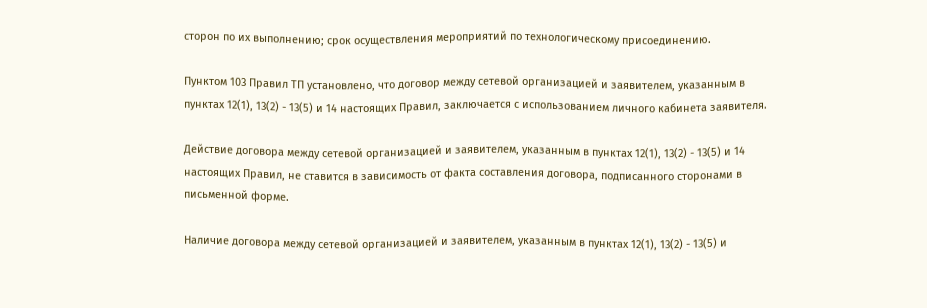сторон по их выполнению; срок осуществления мероприятий по технологическому присоединению.

Пунктом 103 Правил ТП установлено, что договор между сетевой организацией и заявителем, указанным в пунктах 12(1), 13(2) - 13(5) и 14 настоящих Правил, заключается с использованием личного кабинета заявителя.

Действие договора между сетевой организацией и заявителем, указанным в пунктах 12(1), 13(2) - 13(5) и 14 настоящих Правил, не ставится в зависимость от факта составления договора, подписанного сторонами в письменной форме.

Наличие договора между сетевой организацией и заявителем, указанным в пунктах 12(1), 13(2) - 13(5) и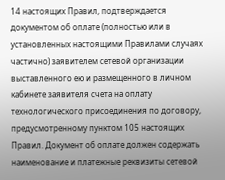14 настоящих Правил, подтверждается документом об оплате (полностью или в установленных настоящими Правилами случаях частично) заявителем сетевой организации выставленного ею и размещенного в личном кабинете заявителя счета на оплату технологического присоединения по договору, предусмотренному пунктом 105 настоящих Правил. Документ об оплате должен содержать наименование и платежные реквизиты сетевой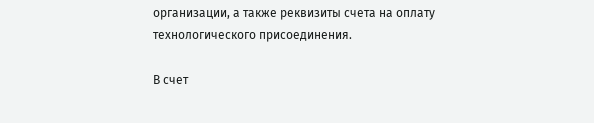организации, а также реквизиты счета на оплату технологического присоединения.

В счет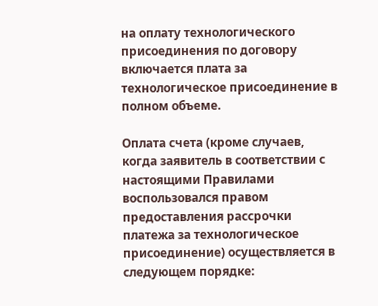на оплату технологического присоединения по договору включается плата за технологическое присоединение в полном объеме.

Оплата счета (кроме случаев, когда заявитель в соответствии с настоящими Правилами воспользовался правом предоставления рассрочки платежа за технологическое присоединение) осуществляется в следующем порядке: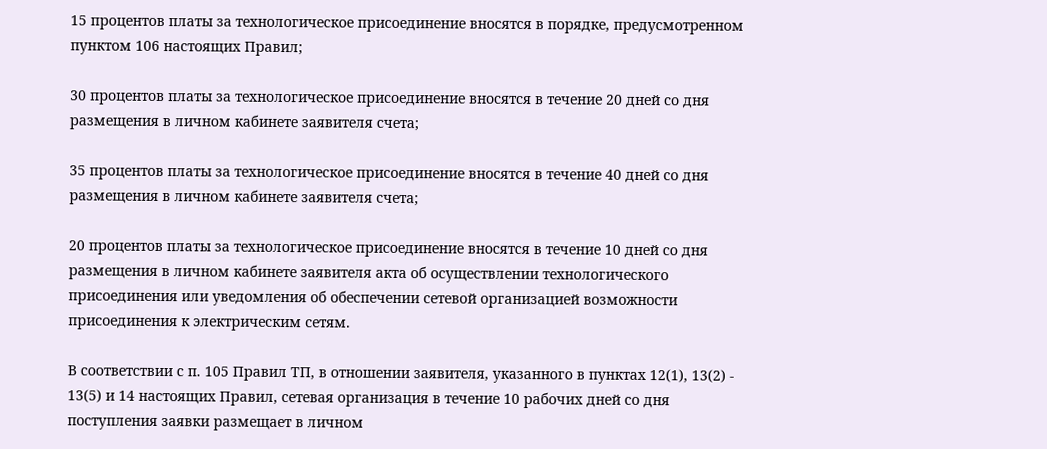15 процентов платы за технологическое присоединение вносятся в порядке, предусмотренном пунктом 106 настоящих Правил;

30 процентов платы за технологическое присоединение вносятся в течение 20 дней со дня размещения в личном кабинете заявителя счета;

35 процентов платы за технологическое присоединение вносятся в течение 40 дней со дня размещения в личном кабинете заявителя счета;

20 процентов платы за технологическое присоединение вносятся в течение 10 дней со дня размещения в личном кабинете заявителя акта об осуществлении технологического присоединения или уведомления об обеспечении сетевой организацией возможности присоединения к электрическим сетям.

В соответствии с п. 105 Правил ТП, в отношении заявителя, указанного в пунктах 12(1), 13(2) - 13(5) и 14 настоящих Правил, сетевая организация в течение 10 рабочих дней со дня поступления заявки размещает в личном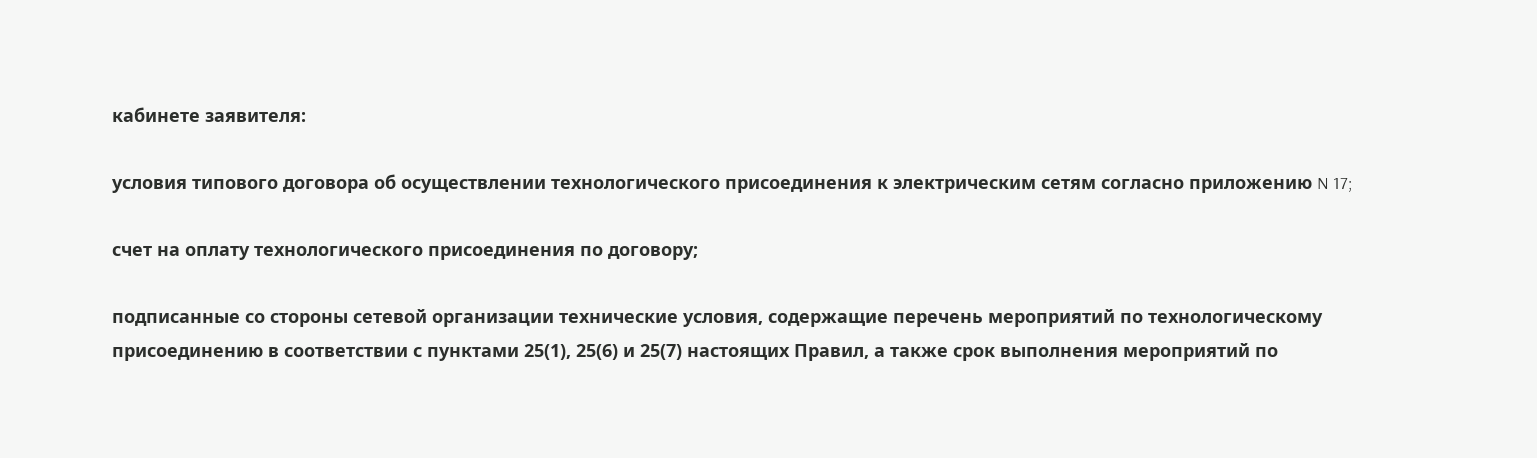кабинете заявителя:

условия типового договора об осуществлении технологического присоединения к электрическим сетям согласно приложению N 17;

счет на оплату технологического присоединения по договору;

подписанные со стороны сетевой организации технические условия, содержащие перечень мероприятий по технологическому присоединению в соответствии с пунктами 25(1), 25(6) и 25(7) настоящих Правил, а также срок выполнения мероприятий по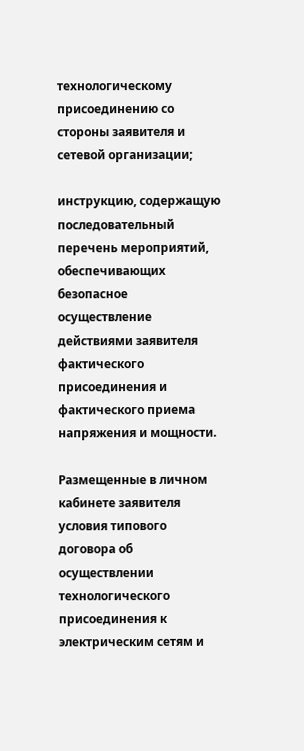технологическому присоединению со стороны заявителя и сетевой организации;

инструкцию, содержащую последовательный перечень мероприятий, обеспечивающих безопасное осуществление действиями заявителя фактического присоединения и фактического приема напряжения и мощности.

Размещенные в личном кабинете заявителя условия типового договора об осуществлении технологического присоединения к электрическим сетям и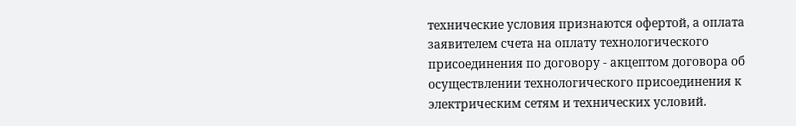технические условия признаются офертой, а оплата заявителем счета на оплату технологического присоединения по договору - акцептом договора об осуществлении технологического присоединения к электрическим сетям и технических условий.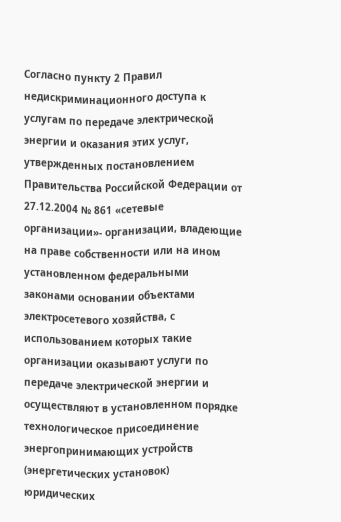Согласно пункту 2 Правил недискриминационного доступа к услугам по передаче электрической энергии и оказания этих услуг, утвержденных постановлением Правительства Российской Федерации от 27.12.2004 № 861 «сетевые организации»- организации, владеющие на праве собственности или на ином установленном федеральными законами основании объектами электросетевого хозяйства, с использованием которых такие организации оказывают услуги по передаче электрической энергии и осуществляют в установленном порядке технологическое присоединение энергопринимающих устройств (энергетических установок) юридических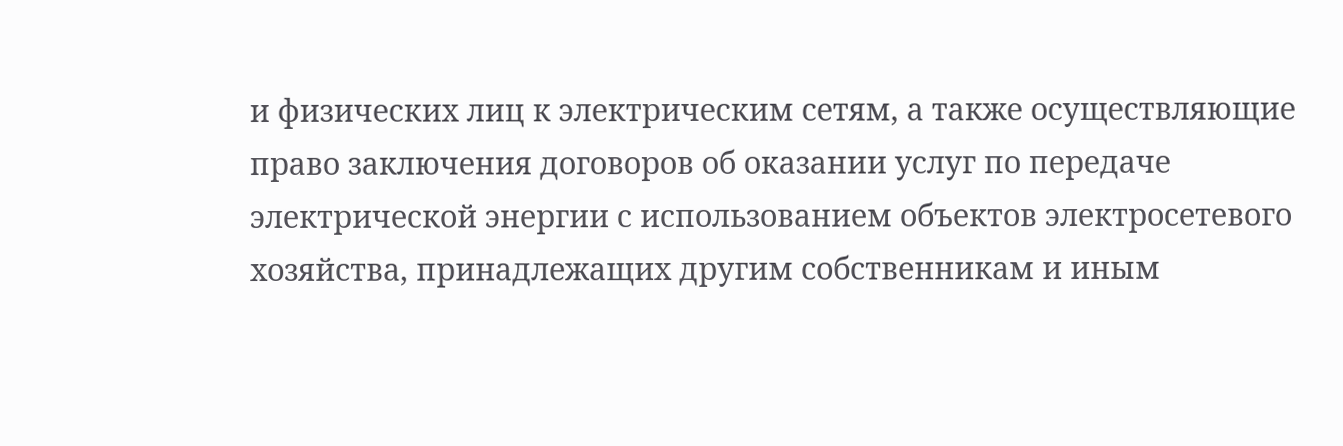и физических лиц к электрическим сетям, а также осуществляющие право заключения договоров об оказании услуг по передаче электрической энергии с использованием объектов электросетевого хозяйства, принадлежащих другим собственникам и иным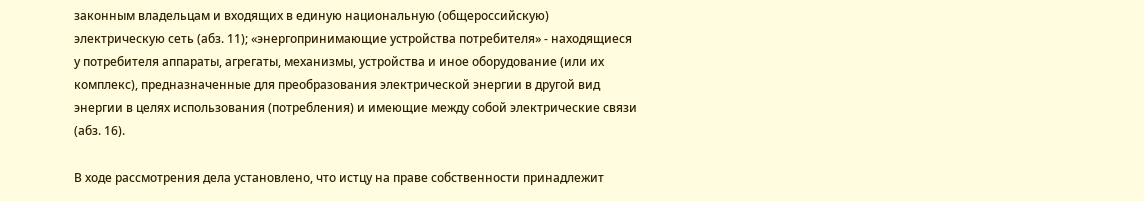законным владельцам и входящих в единую национальную (общероссийскую) электрическую сеть (абз. 11); «энергопринимающие устройства потребителя» - находящиеся у потребителя аппараты, агрегаты, механизмы, устройства и иное оборудование (или их комплекс), предназначенные для преобразования электрической энергии в другой вид энергии в целях использования (потребления) и имеющие между собой электрические связи (абз. 16).

В ходе рассмотрения дела установлено, что истцу на праве собственности принадлежит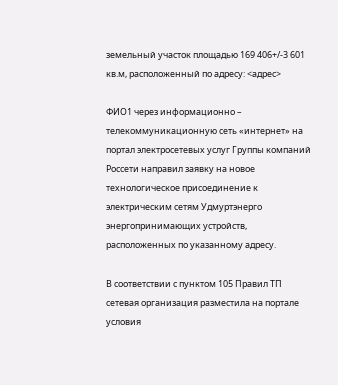земельный участок площадью 169 406+/-3 601 кв.м, расположенный по адресу: <адрес>

ФИО1 через информационно – телекоммуникационную сеть «интернет» на портал электросетевых услуг Группы компаний Россети направил заявку на новое технологическое присоединение к электрическим сетям Удмуртэнерго энергопринимающих устройств, расположенных по указанному адресу.

В соответствии с пунктом 105 Правил ТП сетевая организация разместила на портале условия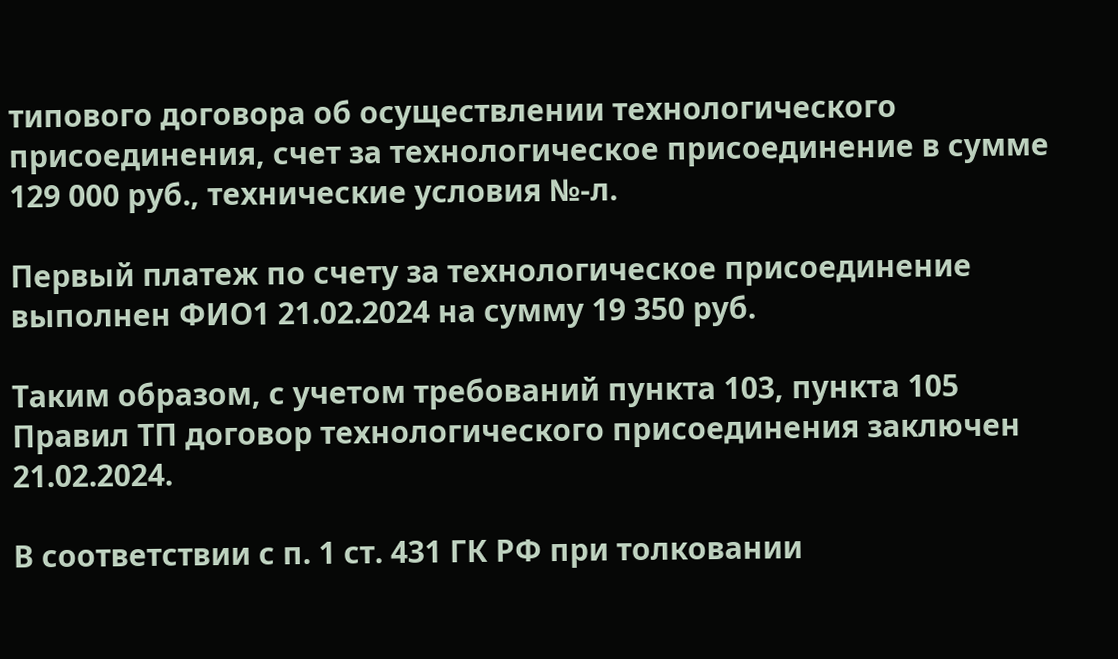типового договора об осуществлении технологического присоединения, счет за технологическое присоединение в сумме 129 000 руб., технические условия №-л.

Первый платеж по счету за технологическое присоединение выполнен ФИО1 21.02.2024 на сумму 19 350 руб.

Таким образом, с учетом требований пункта 103, пункта 105 Правил ТП договор технологического присоединения заключен 21.02.2024.

В соответствии с п. 1 ст. 431 ГК РФ при толковании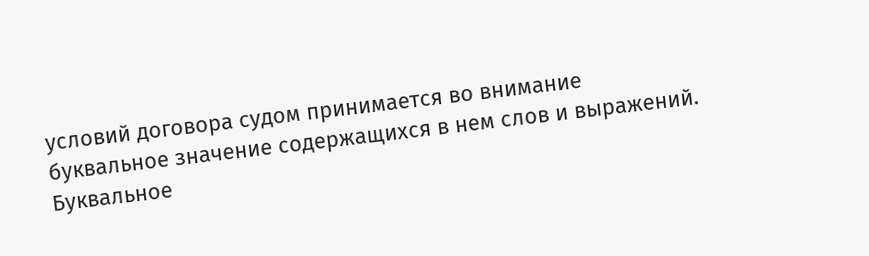условий договора судом принимается во внимание буквальное значение содержащихся в нем слов и выражений. Буквальное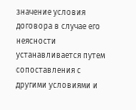значение условия договора в случае его неясности устанавливается путем сопоставления с другими условиями и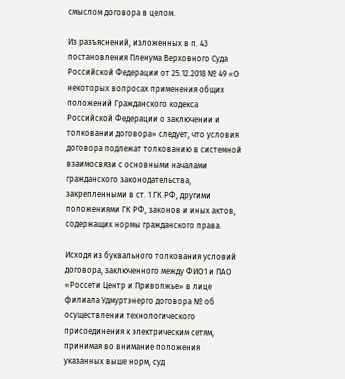смыслом договора в целом.

Из разъяснений, изложенных в п. 43 постановления Пленума Верховного Суда Российской Федерации от 25.12.2018 № 49 «О некоторых вопросах применения общих положений Гражданского кодекса Российской Федерации о заключении и толковании договора» следует, что условия договора подлежат толкованию в системной взаимосвязи с основными началами гражданского законодательства, закрепленными в ст. 1 ГК РФ, другими положениями ГК РФ, законов и иных актов, содержащих нормы гражданского права.

Исходя из буквального толкования условий договора, заключенного между ФИО1 и ПАО «Россети Центр и Приволжье» в лице филиала Удмуртэнерго договора № об осуществлении технологического присоединения к электрическим сетям, принимая во внимание положения указанных выше норм, суд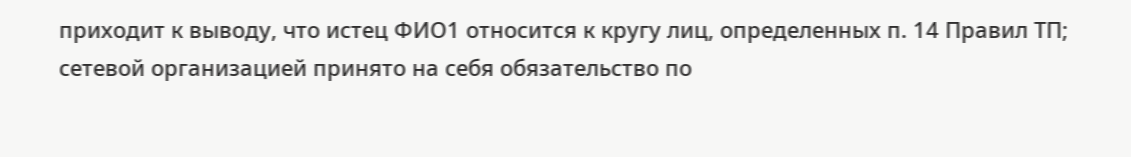приходит к выводу, что истец ФИО1 относится к кругу лиц, определенных п. 14 Правил ТП; сетевой организацией принято на себя обязательство по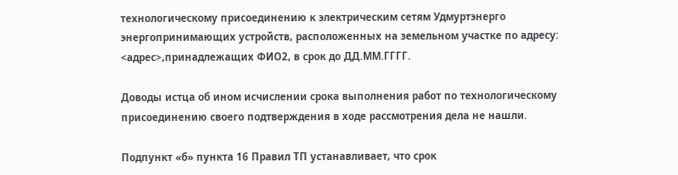технологическому присоединению к электрическим сетям Удмуртэнерго энергопринимающих устройств, расположенных на земельном участке по адресу: <адрес>,принадлежащих ФИО2, в срок до ДД.ММ.ГГГГ.

Доводы истца об ином исчислении срока выполнения работ по технологическому присоединению своего подтверждения в ходе рассмотрения дела не нашли.

Подпункт «б» пункта 16 Правил ТП устанавливает, что срок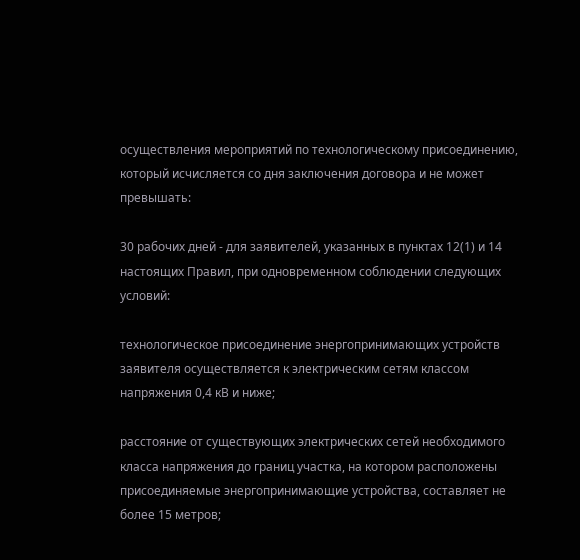осуществления мероприятий по технологическому присоединению, который исчисляется со дня заключения договора и не может превышать:

30 рабочих дней - для заявителей, указанных в пунктах 12(1) и 14 настоящих Правил, при одновременном соблюдении следующих условий:

технологическое присоединение энергопринимающих устройств заявителя осуществляется к электрическим сетям классом напряжения 0,4 кВ и ниже;

расстояние от существующих электрических сетей необходимого класса напряжения до границ участка, на котором расположены присоединяемые энергопринимающие устройства, составляет не более 15 метров;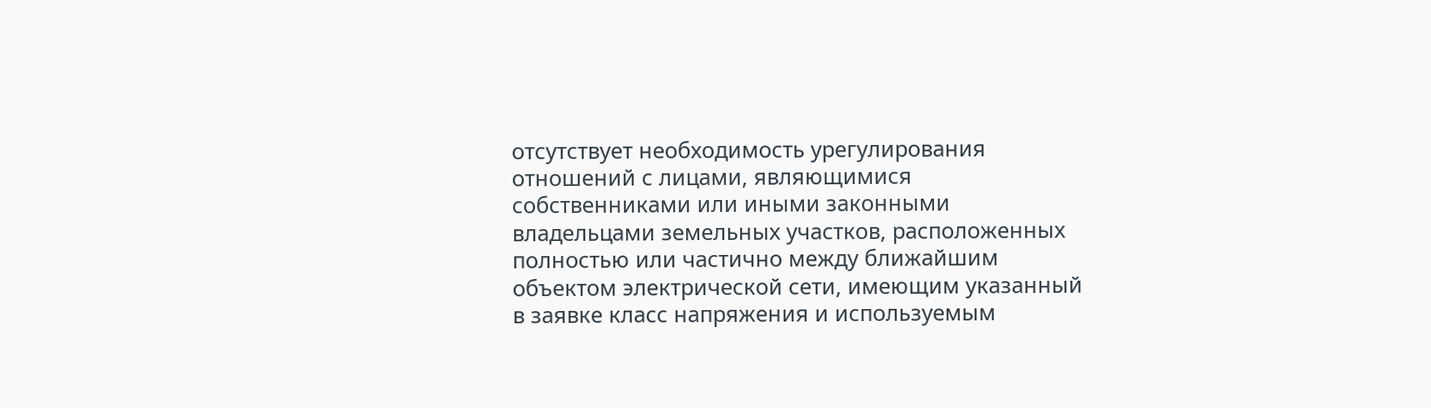отсутствует необходимость урегулирования отношений с лицами, являющимися собственниками или иными законными владельцами земельных участков, расположенных полностью или частично между ближайшим объектом электрической сети, имеющим указанный в заявке класс напряжения и используемым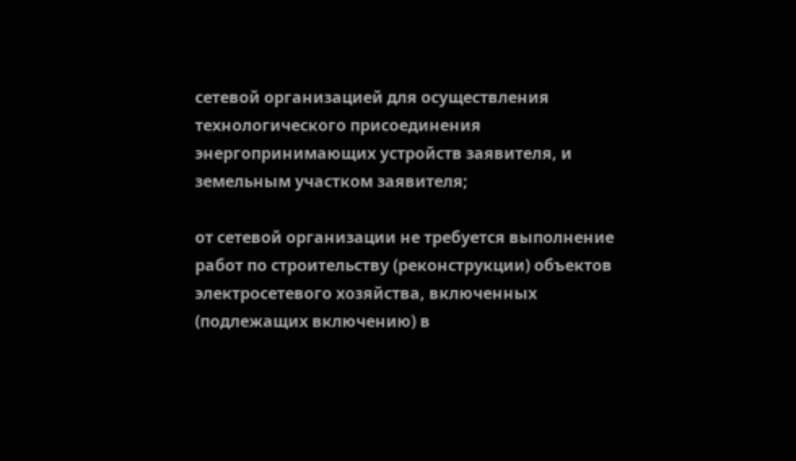сетевой организацией для осуществления технологического присоединения энергопринимающих устройств заявителя, и земельным участком заявителя;

от сетевой организации не требуется выполнение работ по строительству (реконструкции) объектов электросетевого хозяйства, включенных (подлежащих включению) в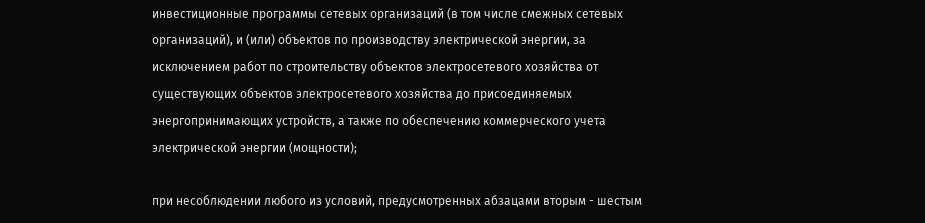инвестиционные программы сетевых организаций (в том числе смежных сетевых организаций), и (или) объектов по производству электрической энергии, за исключением работ по строительству объектов электросетевого хозяйства от существующих объектов электросетевого хозяйства до присоединяемых энергопринимающих устройств, а также по обеспечению коммерческого учета электрической энергии (мощности);

при несоблюдении любого из условий, предусмотренных абзацами вторым - шестым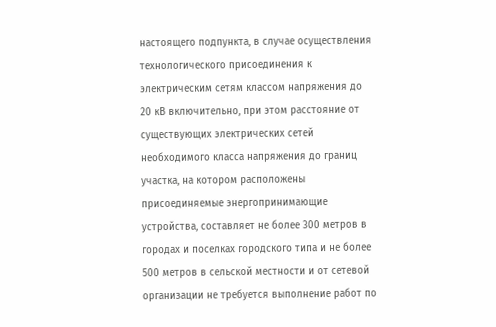настоящего подпункта, в случае осуществления технологического присоединения к электрическим сетям классом напряжения до 20 кВ включительно, при этом расстояние от существующих электрических сетей необходимого класса напряжения до границ участка, на котором расположены присоединяемые энергопринимающие устройства, составляет не более 300 метров в городах и поселках городского типа и не более 500 метров в сельской местности и от сетевой организации не требуется выполнение работ по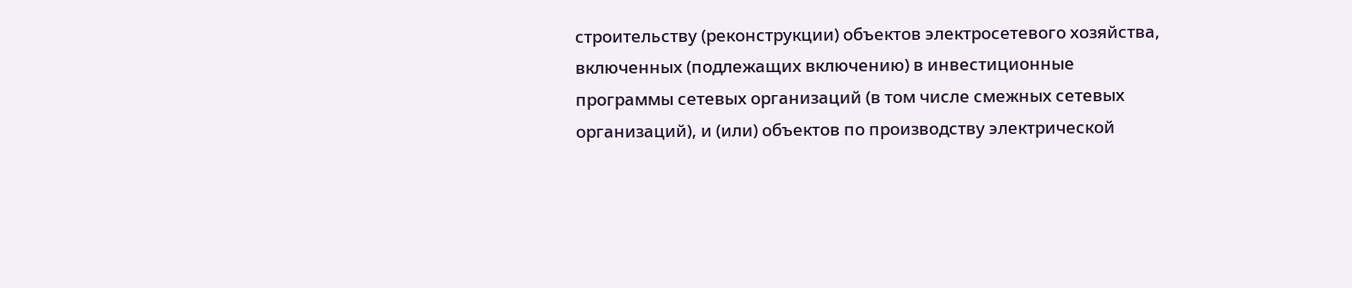строительству (реконструкции) объектов электросетевого хозяйства, включенных (подлежащих включению) в инвестиционные программы сетевых организаций (в том числе смежных сетевых организаций), и (или) объектов по производству электрической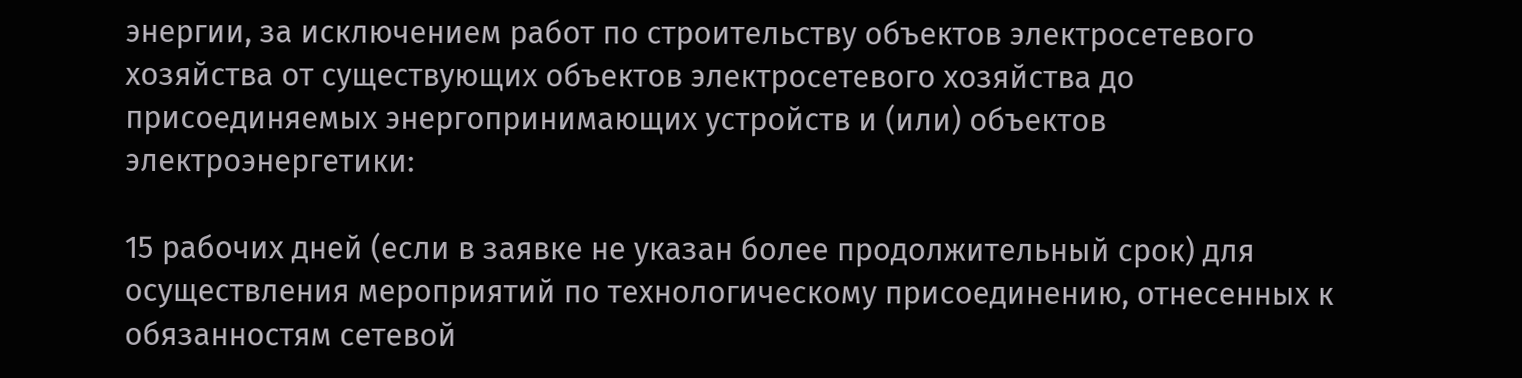энергии, за исключением работ по строительству объектов электросетевого хозяйства от существующих объектов электросетевого хозяйства до присоединяемых энергопринимающих устройств и (или) объектов электроэнергетики:

15 рабочих дней (если в заявке не указан более продолжительный срок) для осуществления мероприятий по технологическому присоединению, отнесенных к обязанностям сетевой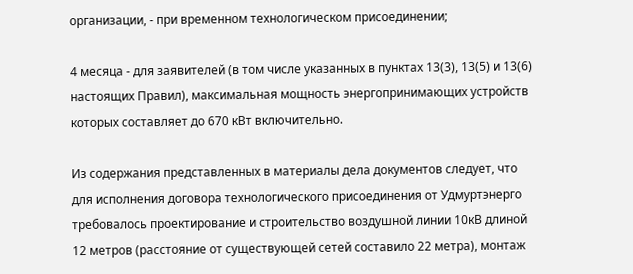организации, - при временном технологическом присоединении;

4 месяца - для заявителей (в том числе указанных в пунктах 13(3), 13(5) и 13(6) настоящих Правил), максимальная мощность энергопринимающих устройств которых составляет до 670 кВт включительно.

Из содержания представленных в материалы дела документов следует, что для исполнения договора технологического присоединения от Удмуртэнерго требовалось проектирование и строительство воздушной линии 10кВ длиной 12 метров (расстояние от существующей сетей составило 22 метра), монтаж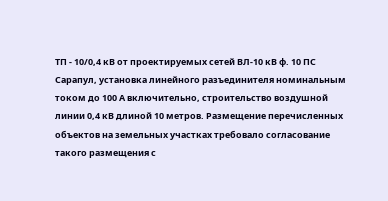ТП - 10/0,4 кВ от проектируемых сетей ВЛ-10 кВ ф. 10 ПС Сарапул, установка линейного разъединителя номинальным током до 100 А включительно, строительство воздушной линии 0,4 кВ длиной 10 метров. Размещение перечисленных объектов на земельных участках требовало согласование такого размещения с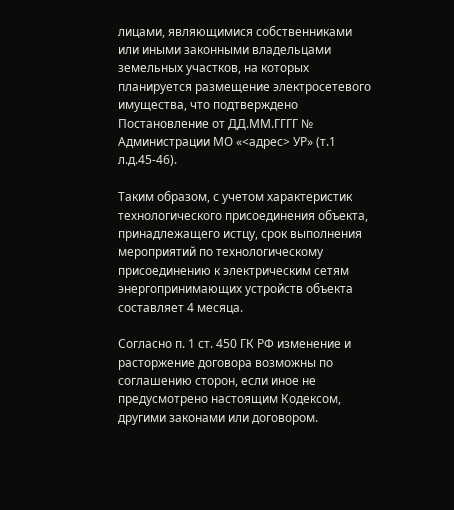лицами, являющимися собственниками или иными законными владельцами земельных участков, на которых планируется размещение электросетевого имущества, что подтверждено Постановление от ДД.ММ.ГГГГ № Администрации МО «<адрес> УР» (т.1 л.д.45-46).

Таким образом, с учетом характеристик технологического присоединения объекта, принадлежащего истцу, срок выполнения мероприятий по технологическому присоединению к электрическим сетям энергопринимающих устройств объекта составляет 4 месяца.

Согласно п. 1 ст. 450 ГК РФ изменение и расторжение договора возможны по соглашению сторон, если иное не предусмотрено настоящим Кодексом, другими законами или договором.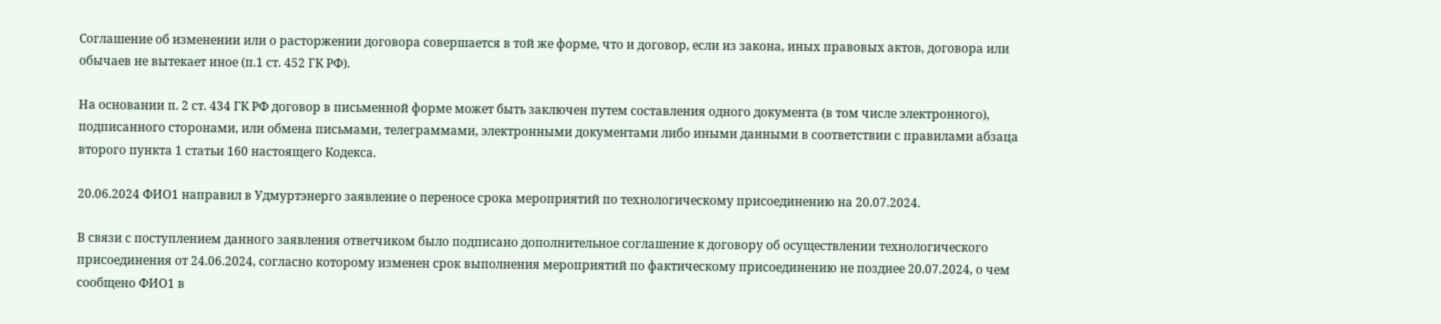Соглашение об изменении или о расторжении договора совершается в той же форме, что и договор, если из закона, иных правовых актов, договора или обычаев не вытекает иное (п.1 ст. 452 ГК РФ).

На основании п. 2 ст. 434 ГК РФ договор в письменной форме может быть заключен путем составления одного документа (в том числе электронного), подписанного сторонами, или обмена письмами, телеграммами, электронными документами либо иными данными в соответствии с правилами абзаца второго пункта 1 статьи 160 настоящего Кодекса.

20.06.2024 ФИО1 направил в Удмуртэнерго заявление о переносе срока мероприятий по технологическому присоединению на 20.07.2024.

В связи с поступлением данного заявления ответчиком было подписано дополнительное соглашение к договору об осуществлении технологического присоединения от 24.06.2024, согласно которому изменен срок выполнения мероприятий по фактическому присоединению не позднее 20.07.2024, о чем сообщено ФИО1 в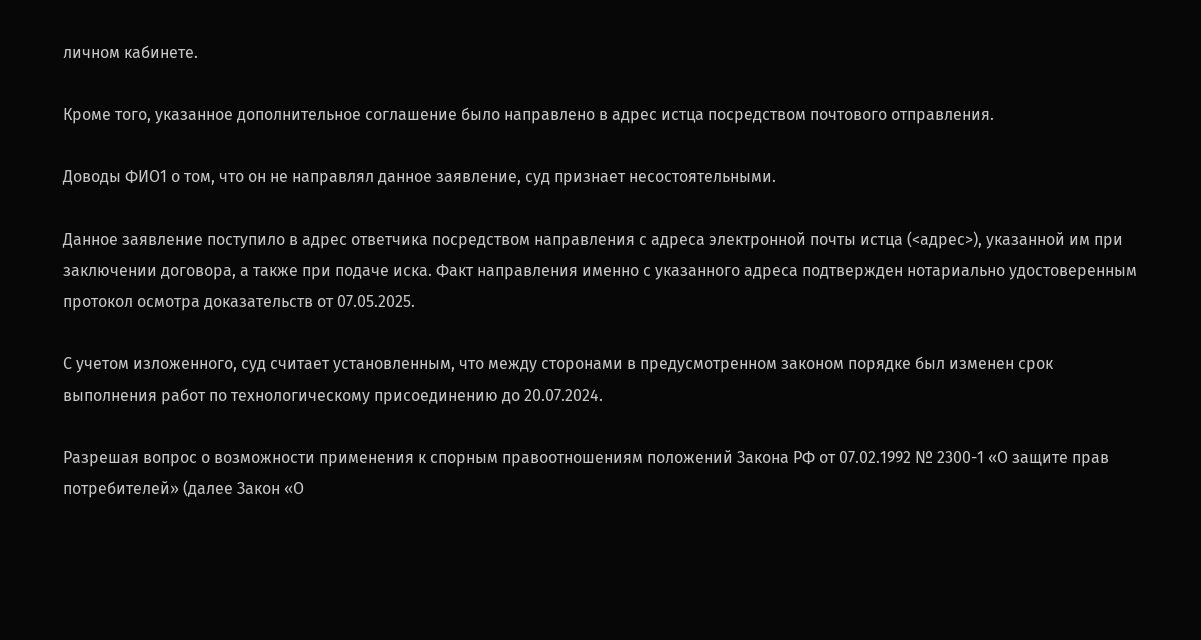личном кабинете.

Кроме того, указанное дополнительное соглашение было направлено в адрес истца посредством почтового отправления.

Доводы ФИО1 о том, что он не направлял данное заявление, суд признает несостоятельными.

Данное заявление поступило в адрес ответчика посредством направления с адреса электронной почты истца (<адрес>), указанной им при заключении договора, а также при подаче иска. Факт направления именно с указанного адреса подтвержден нотариально удостоверенным протокол осмотра доказательств от 07.05.2025.

С учетом изложенного, суд считает установленным, что между сторонами в предусмотренном законом порядке был изменен срок выполнения работ по технологическому присоединению до 20.07.2024.

Разрешая вопрос о возможности применения к спорным правоотношениям положений Закона РФ от 07.02.1992 № 2300-1 «О защите прав потребителей» (далее Закон «О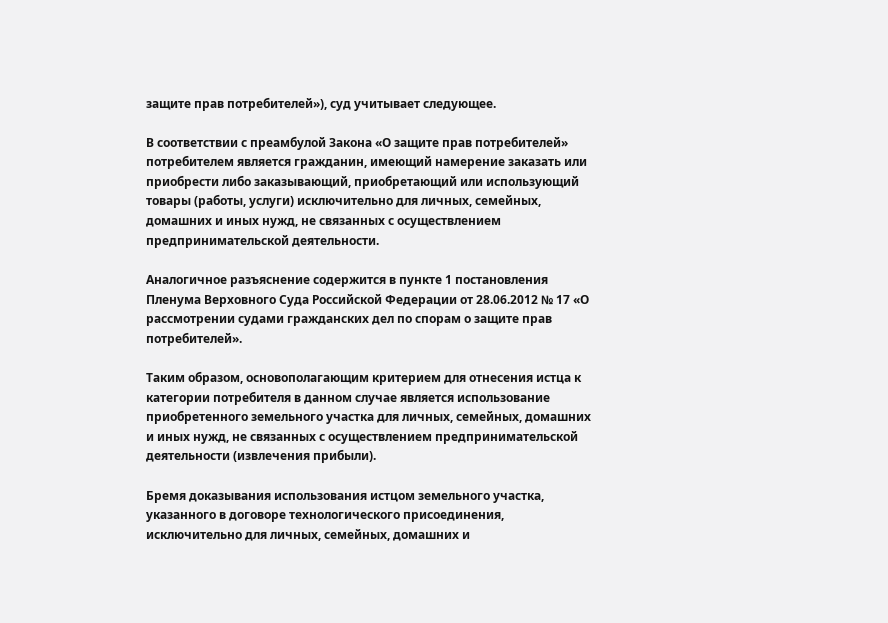защите прав потребителей»), суд учитывает следующее.

В соответствии с преамбулой Закона «О защите прав потребителей» потребителем является гражданин, имеющий намерение заказать или приобрести либо заказывающий, приобретающий или использующий товары (работы, услуги) исключительно для личных, семейных, домашних и иных нужд, не связанных с осуществлением предпринимательской деятельности.

Аналогичное разъяснение содержится в пункте 1 постановления Пленума Верховного Суда Российской Федерации от 28.06.2012 № 17 «О рассмотрении судами гражданских дел по спорам о защите прав потребителей».

Таким образом, основополагающим критерием для отнесения истца к категории потребителя в данном случае является использование приобретенного земельного участка для личных, семейных, домашних и иных нужд, не связанных с осуществлением предпринимательской деятельности (извлечения прибыли).

Бремя доказывания использования истцом земельного участка, указанного в договоре технологического присоединения, исключительно для личных, семейных, домашних и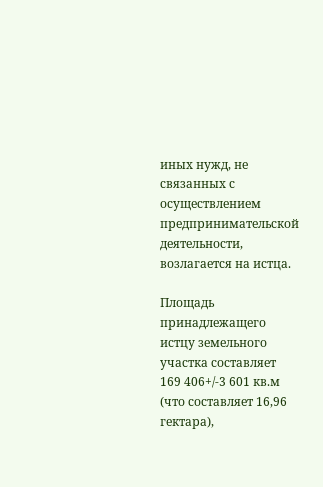иных нужд, не связанных с осуществлением предпринимательской деятельности, возлагается на истца.

Площадь принадлежащего истцу земельного участка составляет 169 406+/-3 601 кв.м (что составляет 16,96 гектара),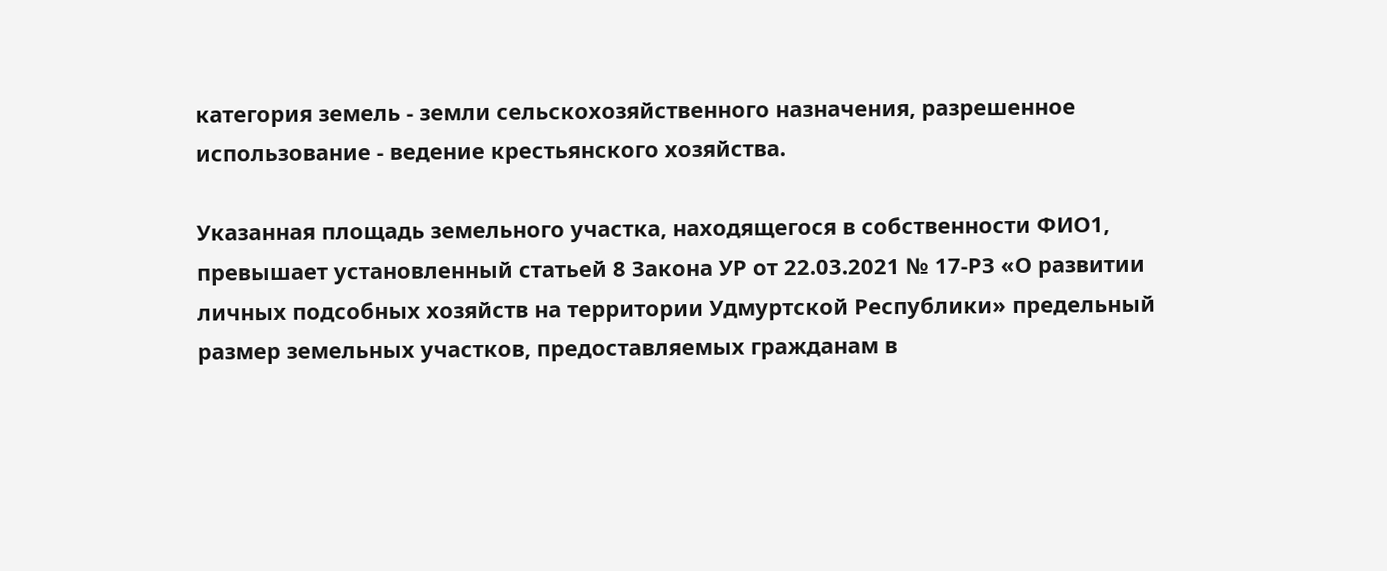категория земель - земли сельскохозяйственного назначения, разрешенное использование - ведение крестьянского хозяйства.

Указанная площадь земельного участка, находящегося в собственности ФИО1, превышает установленный статьей 8 Закона УР от 22.03.2021 № 17-РЗ «О развитии личных подсобных хозяйств на территории Удмуртской Республики» предельный размер земельных участков, предоставляемых гражданам в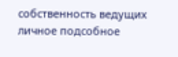собственность ведущих личное подсобное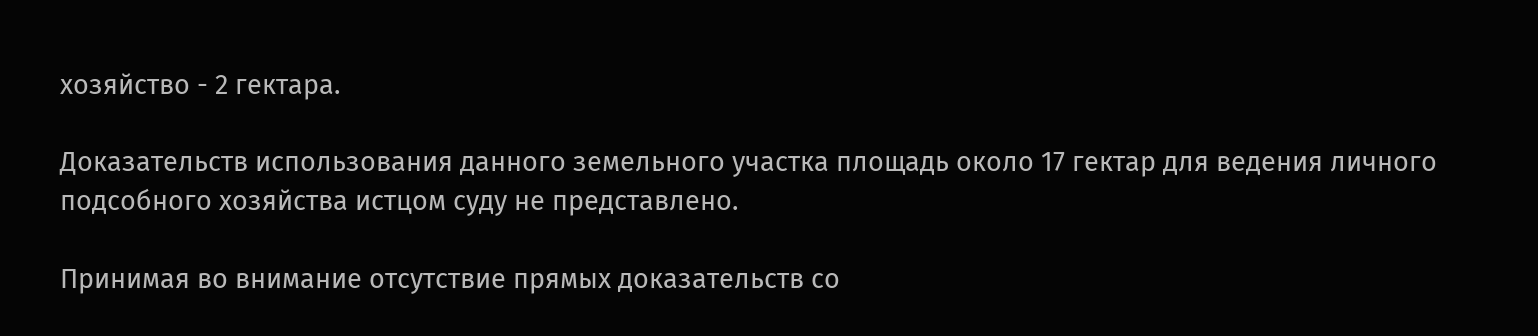хозяйство - 2 гектара.

Доказательств использования данного земельного участка площадь около 17 гектар для ведения личного подсобного хозяйства истцом суду не представлено.

Принимая во внимание отсутствие прямых доказательств со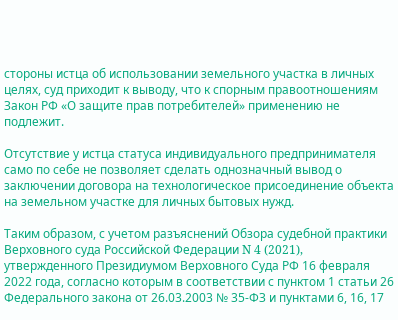стороны истца об использовании земельного участка в личных целях, суд приходит к выводу, что к спорным правоотношениям Закон РФ «О защите прав потребителей» применению не подлежит.

Отсутствие у истца статуса индивидуального предпринимателя само по себе не позволяет сделать однозначный вывод о заключении договора на технологическое присоединение объекта на земельном участке для личных бытовых нужд.

Таким образом, с учетом разъяснений Обзора судебной практики Верховного суда Российской Федерации N 4 (2021), утвержденного Президиумом Верховного Суда РФ 16 февраля 2022 года, согласно которым в соответствии с пунктом 1 статьи 26 Федерального закона от 26.03.2003 № 35-ФЗ и пунктами 6, 16, 17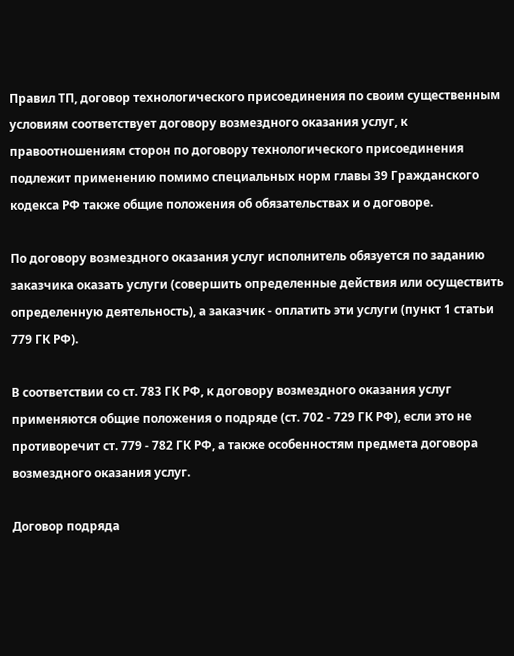Правил ТП, договор технологического присоединения по своим существенным условиям соответствует договору возмездного оказания услуг, к правоотношениям сторон по договору технологического присоединения подлежит применению помимо специальных норм главы 39 Гражданского кодекса РФ также общие положения об обязательствах и о договоре.

По договору возмездного оказания услуг исполнитель обязуется по заданию заказчика оказать услуги (совершить определенные действия или осуществить определенную деятельность), а заказчик - оплатить эти услуги (пункт 1 статьи 779 ГК РФ).

В соответствии со ст. 783 ГК РФ, к договору возмездного оказания услуг применяются общие положения о подряде (ст. 702 - 729 ГК РФ), если это не противоречит ст. 779 - 782 ГК РФ, а также особенностям предмета договора возмездного оказания услуг.

Договор подряда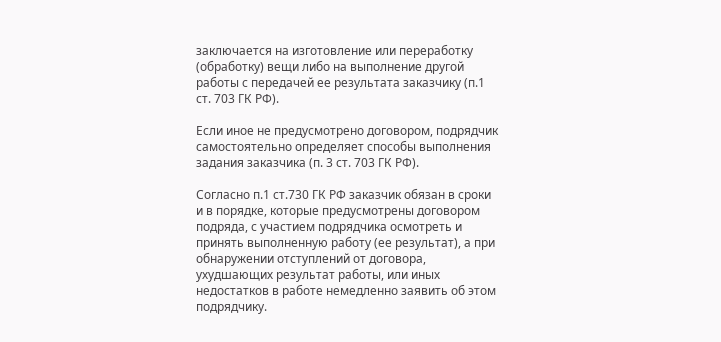заключается на изготовление или переработку (обработку) вещи либо на выполнение другой работы с передачей ее результата заказчику (п.1 ст. 703 ГК РФ).

Если иное не предусмотрено договором, подрядчик самостоятельно определяет способы выполнения задания заказчика (п. 3 ст. 703 ГК РФ).

Согласно п.1 ст.730 ГК РФ заказчик обязан в сроки и в порядке, которые предусмотрены договором подряда, с участием подрядчика осмотреть и принять выполненную работу (ее результат), а при обнаружении отступлений от договора, ухудшающих результат работы, или иных недостатков в работе немедленно заявить об этом подрядчику.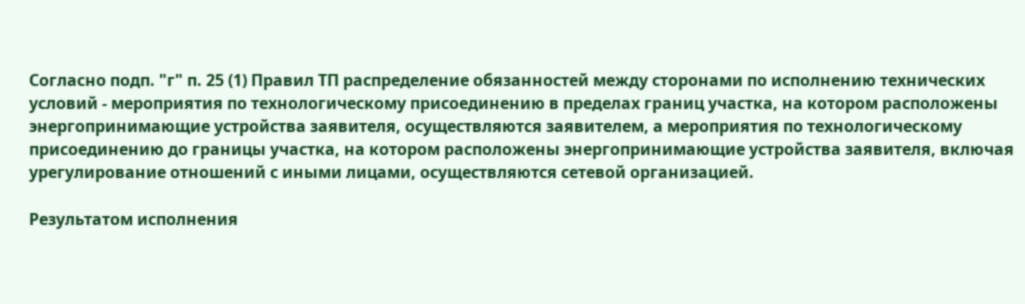Согласно подп. "г" п. 25 (1) Правил ТП распределение обязанностей между сторонами по исполнению технических условий - мероприятия по технологическому присоединению в пределах границ участка, на котором расположены энергопринимающие устройства заявителя, осуществляются заявителем, а мероприятия по технологическому присоединению до границы участка, на котором расположены энергопринимающие устройства заявителя, включая урегулирование отношений с иными лицами, осуществляются сетевой организацией.

Результатом исполнения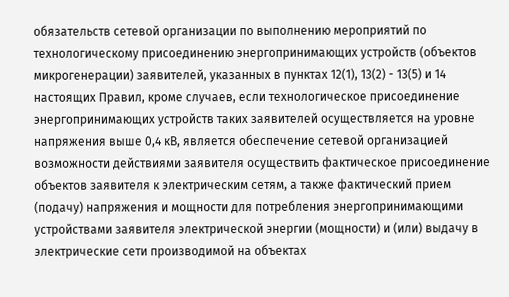обязательств сетевой организации по выполнению мероприятий по технологическому присоединению энергопринимающих устройств (объектов микрогенерации) заявителей, указанных в пунктах 12(1), 13(2) - 13(5) и 14 настоящих Правил, кроме случаев, если технологическое присоединение энергопринимающих устройств таких заявителей осуществляется на уровне напряжения выше 0,4 кВ, является обеспечение сетевой организацией возможности действиями заявителя осуществить фактическое присоединение объектов заявителя к электрическим сетям, а также фактический прием (подачу) напряжения и мощности для потребления энергопринимающими устройствами заявителя электрической энергии (мощности) и (или) выдачу в электрические сети производимой на объектах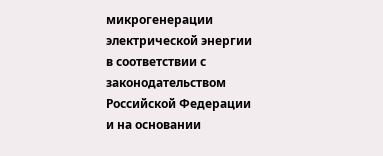микрогенерации электрической энергии в соответствии с законодательством Российской Федерации и на основании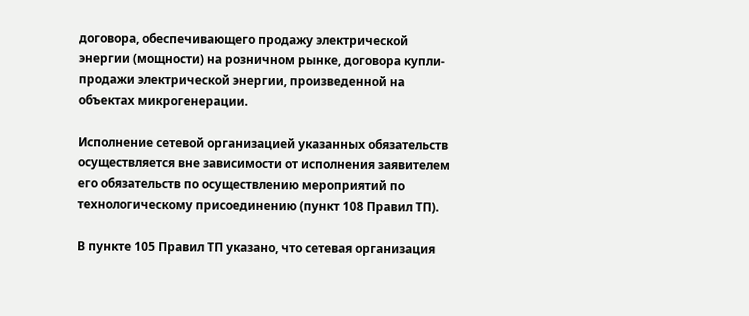договора, обеспечивающего продажу электрической энергии (мощности) на розничном рынке, договора купли-продажи электрической энергии, произведенной на объектах микрогенерации.

Исполнение сетевой организацией указанных обязательств осуществляется вне зависимости от исполнения заявителем его обязательств по осуществлению мероприятий по технологическому присоединению (пункт 108 Правил ТП).

В пункте 105 Правил ТП указано, что сетевая организация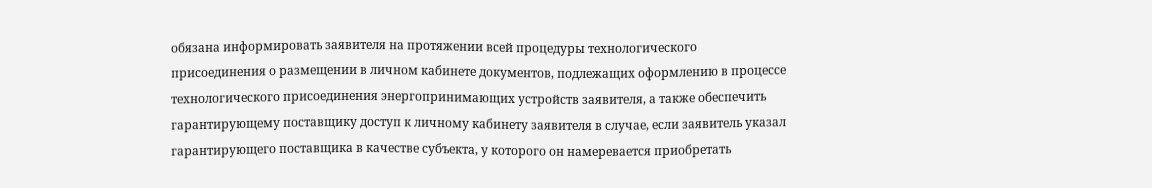обязана информировать заявителя на протяжении всей процедуры технологического присоединения о размещении в личном кабинете документов, подлежащих оформлению в процессе технологического присоединения энергопринимающих устройств заявителя, а также обеспечить гарантирующему поставщику доступ к личному кабинету заявителя в случае, если заявитель указал гарантирующего поставщика в качестве субъекта, у которого он намеревается приобретать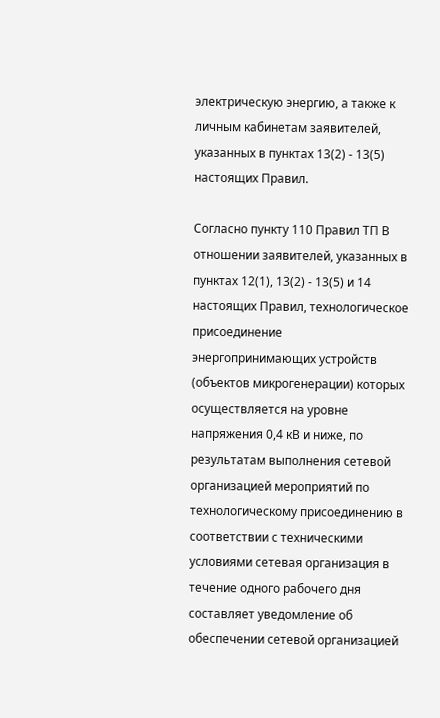электрическую энергию, а также к личным кабинетам заявителей, указанных в пунктах 13(2) - 13(5) настоящих Правил.

Согласно пункту 110 Правил ТП В отношении заявителей, указанных в пунктах 12(1), 13(2) - 13(5) и 14 настоящих Правил, технологическое присоединение энергопринимающих устройств (объектов микрогенерации) которых осуществляется на уровне напряжения 0,4 кВ и ниже, по результатам выполнения сетевой организацией мероприятий по технологическому присоединению в соответствии с техническими условиями сетевая организация в течение одного рабочего дня составляет уведомление об обеспечении сетевой организацией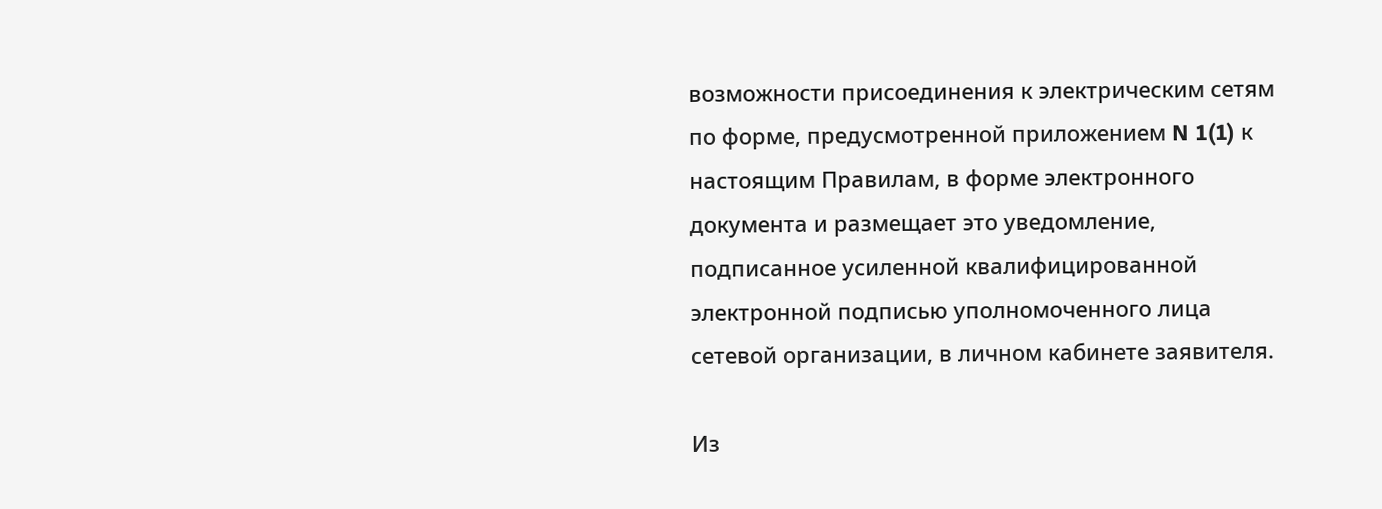возможности присоединения к электрическим сетям по форме, предусмотренной приложением N 1(1) к настоящим Правилам, в форме электронного документа и размещает это уведомление, подписанное усиленной квалифицированной электронной подписью уполномоченного лица сетевой организации, в личном кабинете заявителя.

Из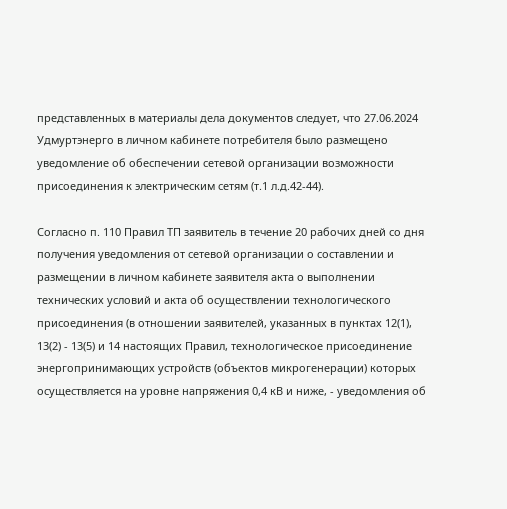представленных в материалы дела документов следует, что 27.06.2024 Удмуртэнерго в личном кабинете потребителя было размещено уведомление об обеспечении сетевой организации возможности присоединения к электрическим сетям (т.1 л.д.42-44).

Согласно п. 110 Правил ТП заявитель в течение 20 рабочих дней со дня получения уведомления от сетевой организации о составлении и размещении в личном кабинете заявителя акта о выполнении технических условий и акта об осуществлении технологического присоединения (в отношении заявителей, указанных в пунктах 12(1), 13(2) - 13(5) и 14 настоящих Правил, технологическое присоединение энергопринимающих устройств (объектов микрогенерации) которых осуществляется на уровне напряжения 0,4 кВ и ниже, - уведомления об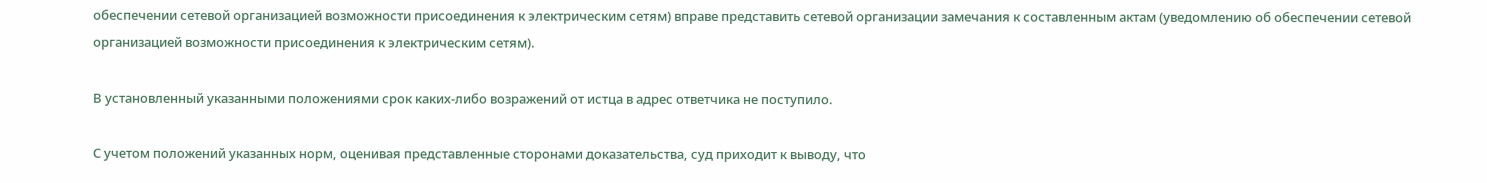обеспечении сетевой организацией возможности присоединения к электрическим сетям) вправе представить сетевой организации замечания к составленным актам (уведомлению об обеспечении сетевой организацией возможности присоединения к электрическим сетям).

В установленный указанными положениями срок каких-либо возражений от истца в адрес ответчика не поступило.

С учетом положений указанных норм, оценивая представленные сторонами доказательства, суд приходит к выводу, что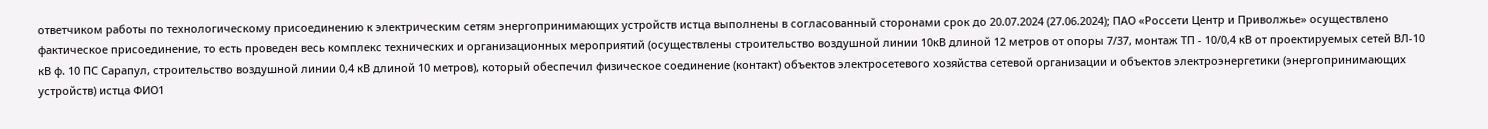ответчиком работы по технологическому присоединению к электрическим сетям энергопринимающих устройств истца выполнены в согласованный сторонами срок до 20.07.2024 (27.06.2024); ПАО «Россети Центр и Приволжье» осуществлено фактическое присоединение, то есть проведен весь комплекс технических и организационных мероприятий (осуществлены строительство воздушной линии 10кВ длиной 12 метров от опоры 7/37, монтаж ТП - 10/0,4 кВ от проектируемых сетей ВЛ-10 кВ ф. 10 ПС Сарапул, строительство воздушной линии 0,4 кВ длиной 10 метров), который обеспечил физическое соединение (контакт) объектов электросетевого хозяйства сетевой организации и объектов электроэнергетики (энергопринимающих устройств) истца ФИО1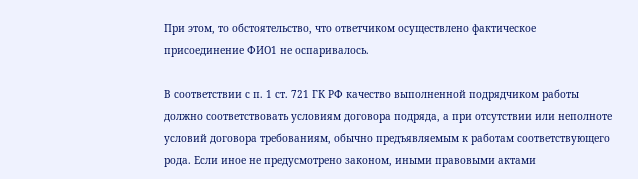При этом, то обстоятельство, что ответчиком осуществлено фактическое присоединение ФИО1 не оспаривалось.

В соответствии с п. 1 ст. 721 ГК РФ качество выполненной подрядчиком работы должно соответствовать условиям договора подряда, а при отсутствии или неполноте условий договора требованиям, обычно предъявляемым к работам соответствующего рода. Если иное не предусмотрено законом, иными правовыми актами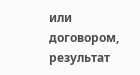или договором, результат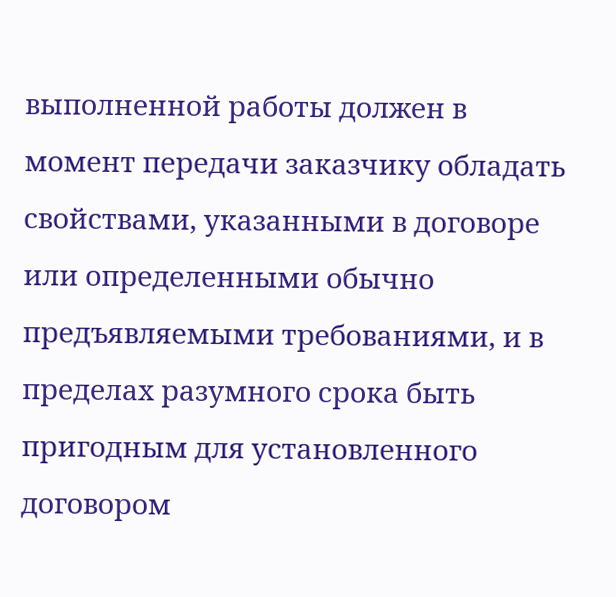выполненной работы должен в момент передачи заказчику обладать свойствами, указанными в договоре или определенными обычно предъявляемыми требованиями, и в пределах разумного срока быть пригодным для установленного договором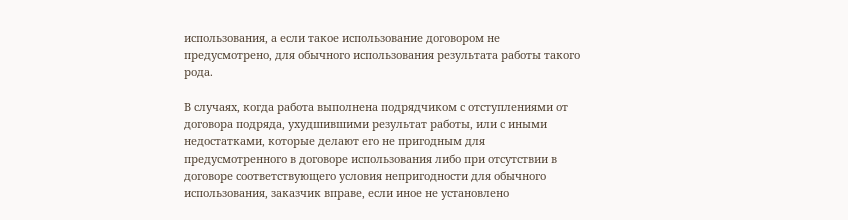использования, а если такое использование договором не предусмотрено, для обычного использования результата работы такого рода.

В случаях, когда работа выполнена подрядчиком с отступлениями от договора подряда, ухудшившими результат работы, или с иными недостатками, которые делают его не пригодным для предусмотренного в договоре использования либо при отсутствии в договоре соответствующего условия непригодности для обычного использования, заказчик вправе, если иное не установлено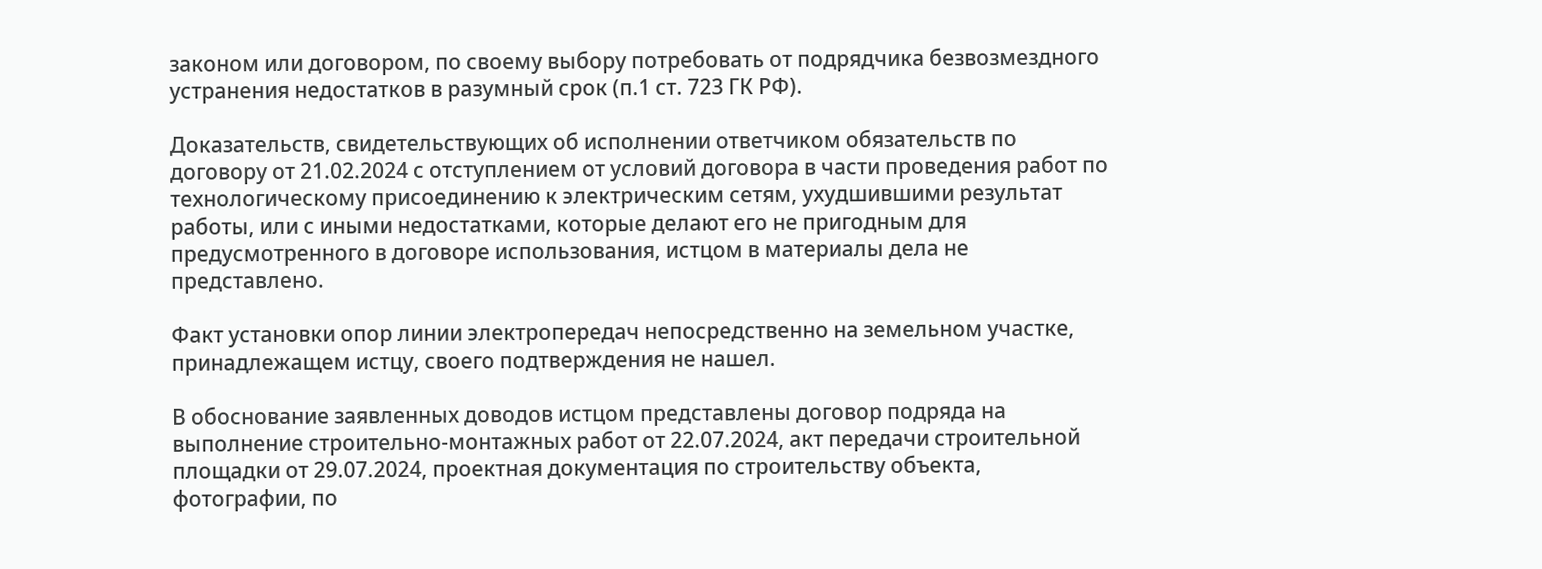законом или договором, по своему выбору потребовать от подрядчика безвозмездного устранения недостатков в разумный срок (п.1 ст. 723 ГК РФ).

Доказательств, свидетельствующих об исполнении ответчиком обязательств по договору от 21.02.2024 с отступлением от условий договора в части проведения работ по технологическому присоединению к электрическим сетям, ухудшившими результат работы, или с иными недостатками, которые делают его не пригодным для предусмотренного в договоре использования, истцом в материалы дела не представлено.

Факт установки опор линии электропередач непосредственно на земельном участке, принадлежащем истцу, своего подтверждения не нашел.

В обоснование заявленных доводов истцом представлены договор подряда на выполнение строительно-монтажных работ от 22.07.2024, акт передачи строительной площадки от 29.07.2024, проектная документация по строительству объекта, фотографии, по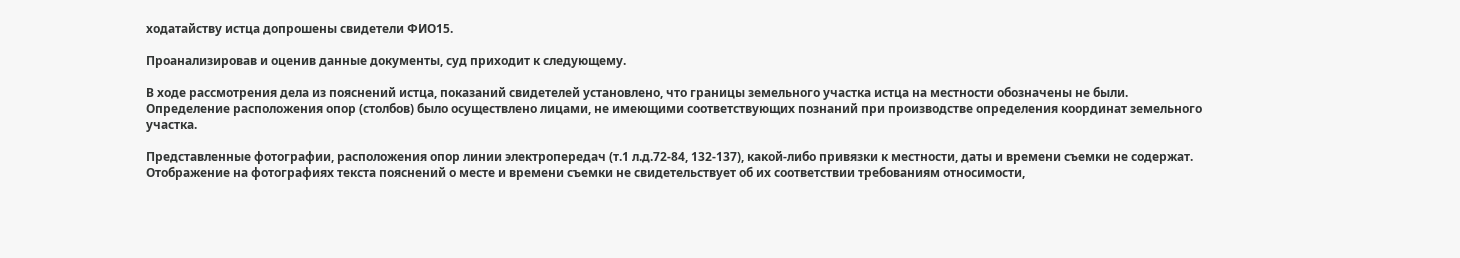ходатайству истца допрошены свидетели ФИО15.

Проанализировав и оценив данные документы, суд приходит к следующему.

В ходе рассмотрения дела из пояснений истца, показаний свидетелей установлено, что границы земельного участка истца на местности обозначены не были. Определение расположения опор (столбов) было осуществлено лицами, не имеющими соответствующих познаний при производстве определения координат земельного участка.

Представленные фотографии, расположения опор линии электропередач (т.1 л.д.72-84, 132-137), какой-либо привязки к местности, даты и времени съемки не содержат. Отображение на фотографиях текста пояснений о месте и времени съемки не свидетельствует об их соответствии требованиям относимости,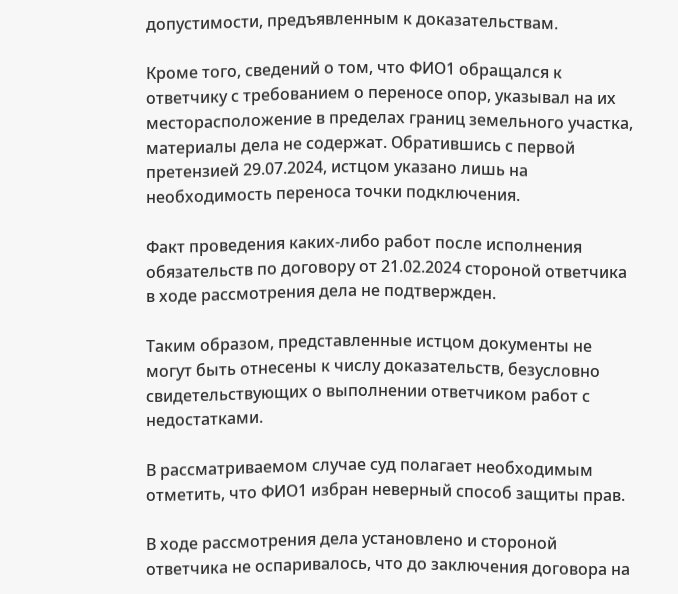допустимости, предъявленным к доказательствам.

Кроме того, сведений о том, что ФИО1 обращался к ответчику с требованием о переносе опор, указывал на их месторасположение в пределах границ земельного участка, материалы дела не содержат. Обратившись с первой претензией 29.07.2024, истцом указано лишь на необходимость переноса точки подключения.

Факт проведения каких-либо работ после исполнения обязательств по договору от 21.02.2024 стороной ответчика в ходе рассмотрения дела не подтвержден.

Таким образом, представленные истцом документы не могут быть отнесены к числу доказательств, безусловно свидетельствующих о выполнении ответчиком работ с недостатками.

В рассматриваемом случае суд полагает необходимым отметить, что ФИО1 избран неверный способ защиты прав.

В ходе рассмотрения дела установлено и стороной ответчика не оспаривалось, что до заключения договора на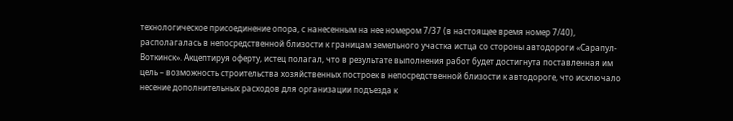технологическое присоединение опора, с нанесенным на нее номером 7/37 (в настоящее время номер 7/40), располагалась в непосредственной близости к границам земельного участка истца со стороны автодороги «Сарапул-Воткинск». Акцептируя оферту, истец полагал, что в результате выполнения работ будет достигнута поставленная им цель – возможность строительства хозяйственных построек в непосредственной близости к автодороге, что исключало несение дополнительных расходов для организации подъезда к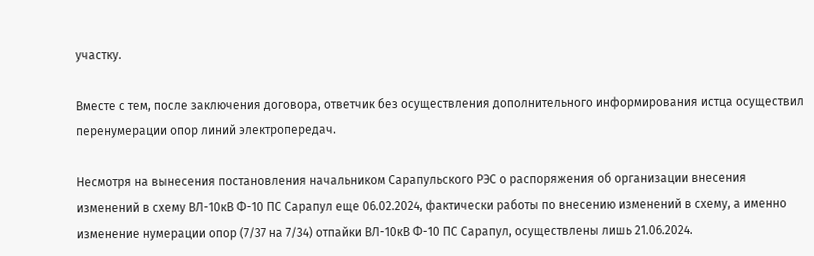участку.

Вместе с тем, после заключения договора, ответчик без осуществления дополнительного информирования истца осуществил перенумерации опор линий электропередач.

Несмотря на вынесения постановления начальником Сарапульского РЭС о распоряжения об организации внесения изменений в схему ВЛ-10кВ Ф-10 ПС Сарапул еще 06.02.2024, фактически работы по внесению изменений в схему, а именно изменение нумерации опор (7/37 на 7/34) отпайки ВЛ-10кВ Ф-10 ПС Сарапул, осуществлены лишь 21.06.2024.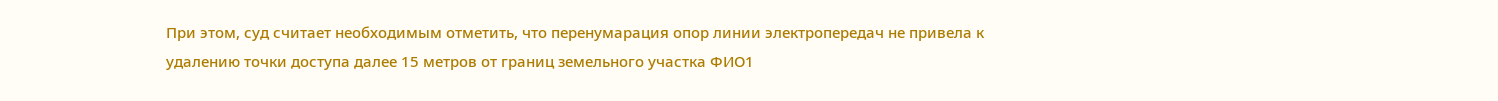При этом, суд считает необходимым отметить, что перенумарация опор линии электропередач не привела к удалению точки доступа далее 15 метров от границ земельного участка ФИО1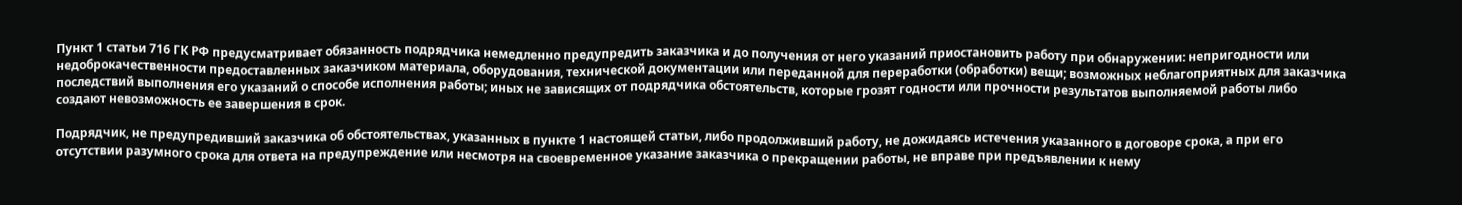Пункт 1 статьи 716 ГК РФ предусматривает обязанность подрядчика немедленно предупредить заказчика и до получения от него указаний приостановить работу при обнаружении: непригодности или недоброкачественности предоставленных заказчиком материала, оборудования, технической документации или переданной для переработки (обработки) вещи; возможных неблагоприятных для заказчика последствий выполнения его указаний о способе исполнения работы; иных не зависящих от подрядчика обстоятельств, которые грозят годности или прочности результатов выполняемой работы либо создают невозможность ее завершения в срок.

Подрядчик, не предупредивший заказчика об обстоятельствах, указанных в пункте 1 настоящей статьи, либо продолживший работу, не дожидаясь истечения указанного в договоре срока, а при его отсутствии разумного срока для ответа на предупреждение или несмотря на своевременное указание заказчика о прекращении работы, не вправе при предъявлении к нему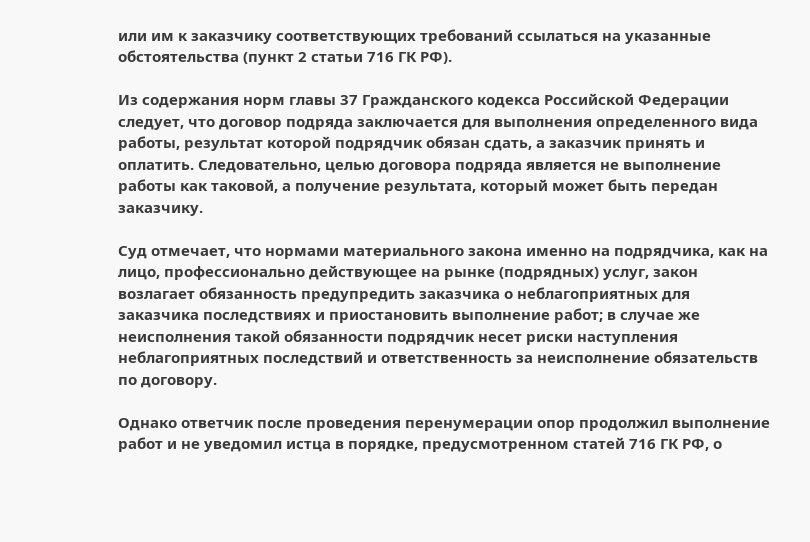или им к заказчику соответствующих требований ссылаться на указанные обстоятельства (пункт 2 статьи 716 ГК РФ).

Из содержания норм главы 37 Гражданского кодекса Российской Федерации следует, что договор подряда заключается для выполнения определенного вида работы, результат которой подрядчик обязан сдать, а заказчик принять и оплатить. Следовательно, целью договора подряда является не выполнение работы как таковой, а получение результата, который может быть передан заказчику.

Суд отмечает, что нормами материального закона именно на подрядчика, как на лицо, профессионально действующее на рынке (подрядных) услуг, закон возлагает обязанность предупредить заказчика о неблагоприятных для заказчика последствиях и приостановить выполнение работ; в случае же неисполнения такой обязанности подрядчик несет риски наступления неблагоприятных последствий и ответственность за неисполнение обязательств по договору.

Однако ответчик после проведения перенумерации опор продолжил выполнение работ и не уведомил истца в порядке, предусмотренном статей 716 ГК РФ, о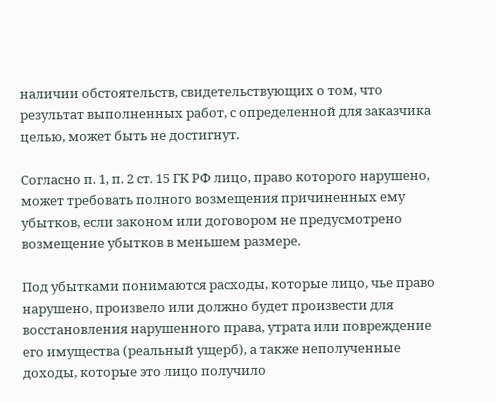наличии обстоятельств, свидетельствующих о том, что результат выполненных работ, с определенной для заказчика целью, может быть не достигнут.

Согласно п. 1, п. 2 ст. 15 ГК РФ лицо, право которого нарушено, может требовать полного возмещения причиненных ему убытков, если законом или договором не предусмотрено возмещение убытков в меньшем размере.

Под убытками понимаются расходы, которые лицо, чье право нарушено, произвело или должно будет произвести для восстановления нарушенного права, утрата или повреждение его имущества (реальный ущерб), а также неполученные доходы, которые это лицо получило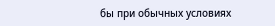бы при обычных условиях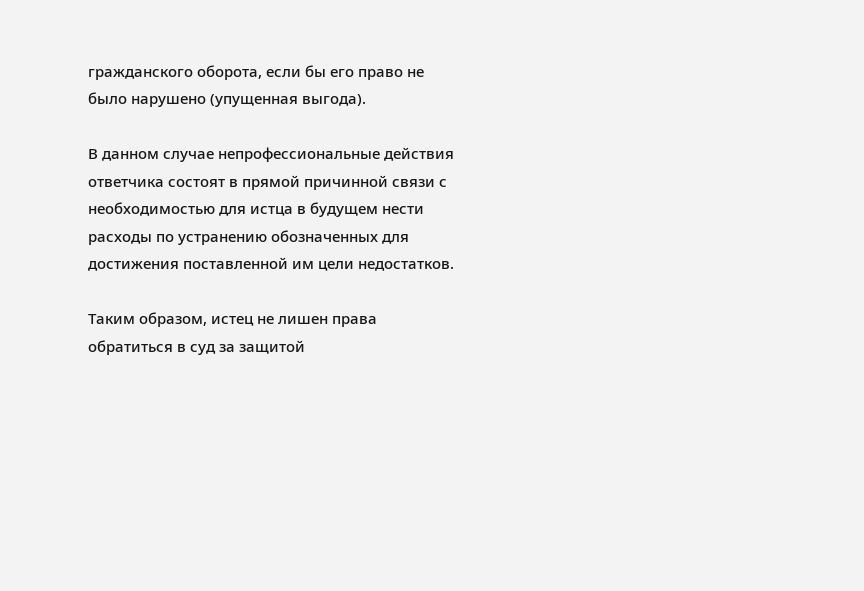гражданского оборота, если бы его право не было нарушено (упущенная выгода).

В данном случае непрофессиональные действия ответчика состоят в прямой причинной связи с необходимостью для истца в будущем нести расходы по устранению обозначенных для достижения поставленной им цели недостатков.

Таким образом, истец не лишен права обратиться в суд за защитой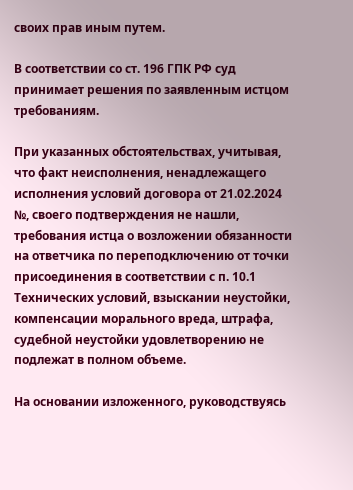своих прав иным путем.

В соответствии со ст. 196 ГПК РФ суд принимает решения по заявленным истцом требованиям.

При указанных обстоятельствах, учитывая, что факт неисполнения, ненадлежащего исполнения условий договора от 21.02.2024 №, своего подтверждения не нашли, требования истца о возложении обязанности на ответчика по переподключению от точки присоединения в соответствии с п. 10.1 Технических условий, взыскании неустойки, компенсации морального вреда, штрафа, судебной неустойки удовлетворению не подлежат в полном объеме.

На основании изложенного, руководствуясь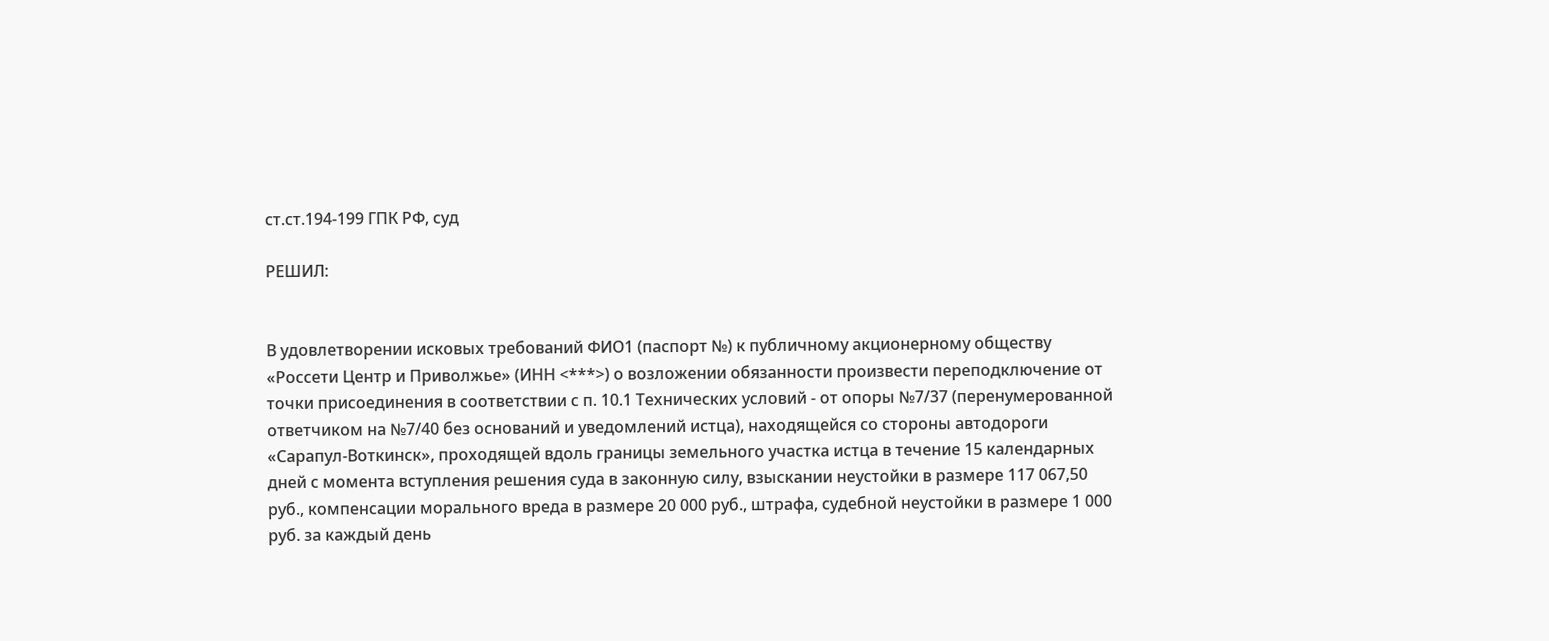ст.ст.194-199 ГПК РФ, суд

РЕШИЛ:


В удовлетворении исковых требований ФИО1 (паспорт №) к публичному акционерному обществу «Россети Центр и Приволжье» (ИНН <***>) о возложении обязанности произвести переподключение от точки присоединения в соответствии с п. 10.1 Технических условий - от опоры №7/37 (перенумерованной ответчиком на №7/40 без оснований и уведомлений истца), находящейся со стороны автодороги «Сарапул-Воткинск», проходящей вдоль границы земельного участка истца в течение 15 календарных дней с момента вступления решения суда в законную силу, взыскании неустойки в размере 117 067,50 руб., компенсации морального вреда в размере 20 000 руб., штрафа, судебной неустойки в размере 1 000 руб. за каждый день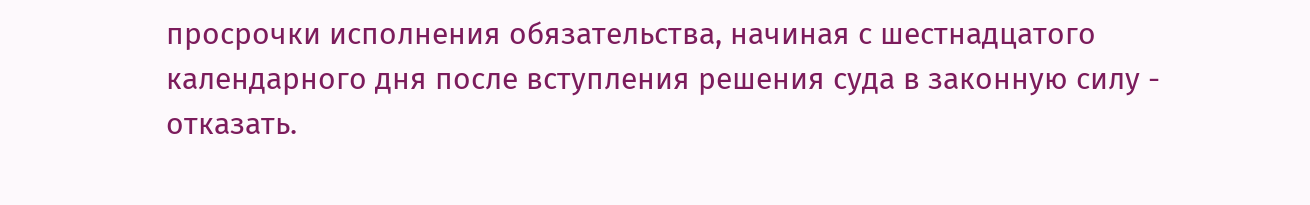просрочки исполнения обязательства, начиная с шестнадцатого календарного дня после вступления решения суда в законную силу - отказать.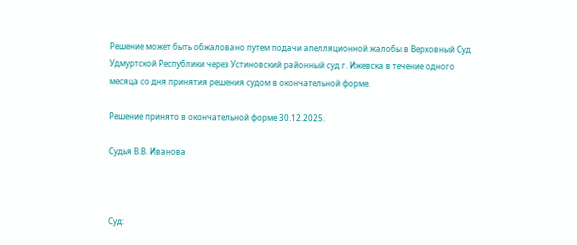Решение может быть обжаловано путем подачи апелляционной жалобы в Верховный Суд Удмуртской Республики через Устиновский районный суд г. Ижевска в течение одного месяца со дня принятия решения судом в окончательной форме.

Решение принято в окончательной форме 30.12.2025.

Судья В.В. Иванова



Суд: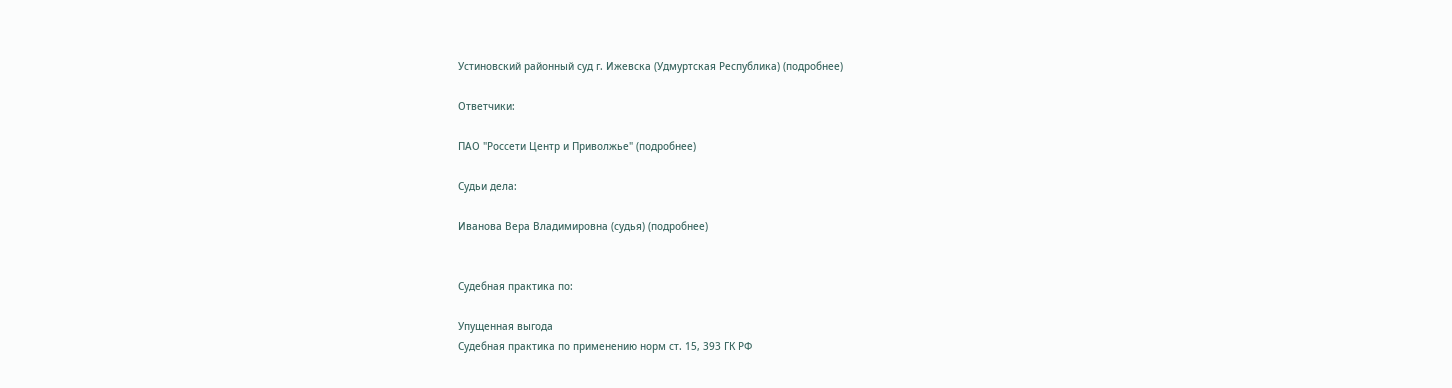Устиновский районный суд г. Ижевска (Удмуртская Республика) (подробнее)

Ответчики:

ПАО "Россети Центр и Приволжье" (подробнее)

Судьи дела:

Иванова Вера Владимировна (судья) (подробнее)


Судебная практика по:

Упущенная выгода
Судебная практика по применению норм ст. 15, 393 ГК РФ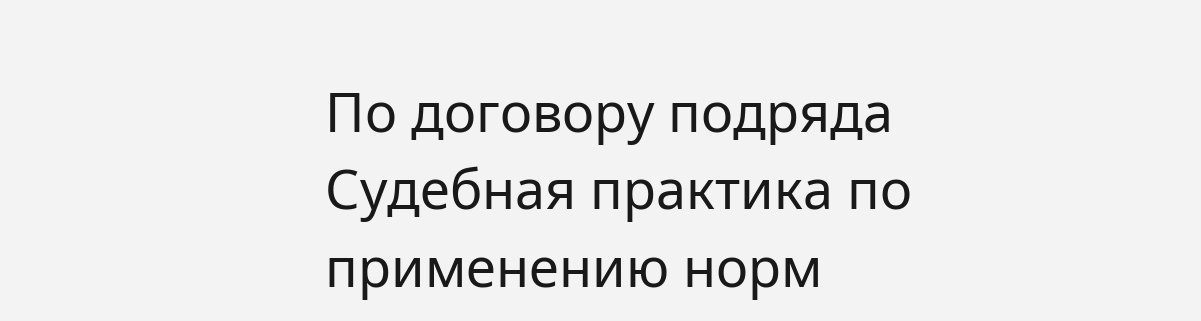По договору подряда
Судебная практика по применению норм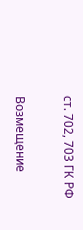ст. 702, 703 ГК РФ

Возмещение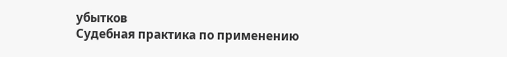убытков
Судебная практика по применению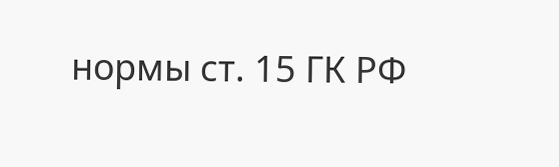нормы ст. 15 ГК РФ